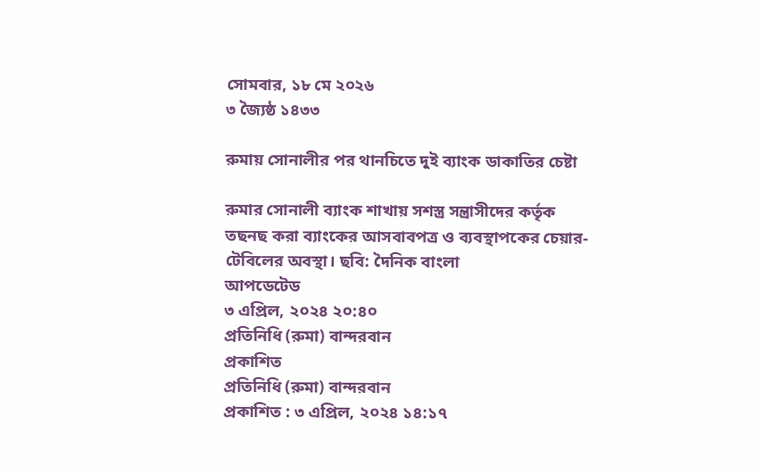সোমবার, ১৮ মে ২০২৬
৩ জ্যৈষ্ঠ ১৪৩৩

রুমায় সোনালীর পর থানচিতে দুই ব্যাংক ডাকাতির চেষ্টা

রুমার সোনালী ব্যাংক শাখায় সশস্ত্র সন্ত্রাসীদের কর্তৃক তছনছ করা ব্যাংকের আসবাবপত্র ও ব্যবস্থাপকের চেয়ার-টেবিলের অবস্থা। ছবি: দৈনিক বাংলা
আপডেটেড
৩ এপ্রিল, ২০২৪ ২০:৪০
প্রতিনিধি (রুমা) বান্দরবান
প্রকাশিত
প্রতিনিধি (রুমা) বান্দরবান
প্রকাশিত : ৩ এপ্রিল, ২০২৪ ১৪:১৭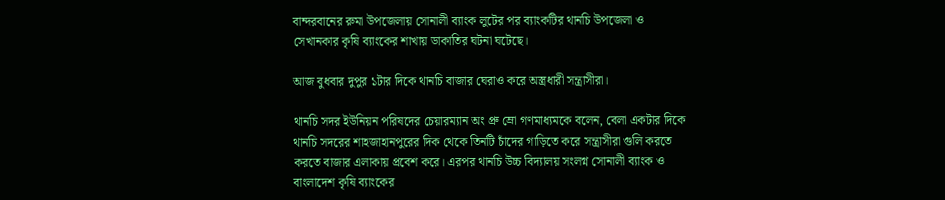বান্দরবানের রুমা উপজেলায় সোনালী ব্যাংক লুটের পর ব্যাংকটির থানচি উপজেলা ও সেখানকার কৃষি ব্যাংকের শাখায় ডাকাতির ঘটনা ঘটেছে।

আজ বুধবার দুপুর ১টার দিকে থানচি বাজার ঘেরাও করে অস্ত্রধারী সন্ত্রাসীরা।

থানচি সদর ইউনিয়ন পরিষদের চেয়ারম্যান অং প্রু ম্রো গণমাধ্যমকে বলেন, বেলা একটার দিকে থানচি সদরের শাহজাহানপুরের দিক থেকে তিনটি চাঁদের গাড়িতে করে সন্ত্রাসীরা গুলি করতে করতে বাজার এলাকায় প্রবেশ করে। এরপর থানচি উচ্চ বিদ্যালয় সংলগ্ন সোনালী ব্যাংক ও বাংলাদেশ কৃষি ব্যাংকের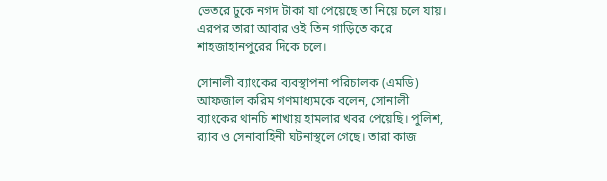ভেতরে ঢুকে নগদ টাকা যা পেয়েছে তা নিয়ে চলে যায়। এরপর তারা আবার ওই তিন গাড়িতে করে শাহজাহানপুরের দিকে চলে।

সোনালী ব্যাংকের ব্যবস্থাপনা পরিচালক (এমডি) আফজাল করিম গণমাধ্যমকে বলেন, সোনালী ব্যাংকের থানচি শাখায় হামলার খবর পেয়েছি। পুলিশ, র‍্যাব ও সেনাবাহিনী ঘটনাস্থলে গেছে। তারা কাজ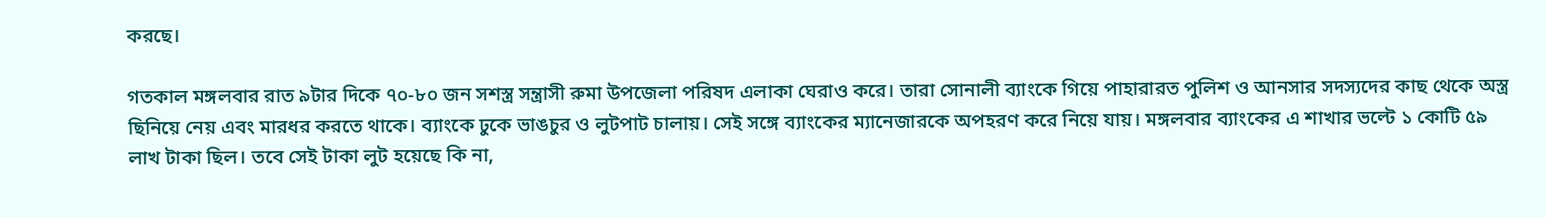করছে।

গতকাল মঙ্গলবার রাত ৯টার দিকে ৭০-৮০ জন সশস্ত্র সন্ত্রাসী রুমা উপজেলা পরিষদ এলাকা ঘেরাও করে। তারা সোনালী ব্যাংকে গিয়ে পাহারারত পুলিশ ও আনসার সদস্যদের কাছ থেকে অস্ত্র ছিনিয়ে নেয় এবং মারধর করতে থাকে। ব্যাংকে ঢুকে ভাঙচুর ও লুটপাট চালায়। সেই সঙ্গে ব্যাংকের ম্যানেজারকে অপহরণ করে নিয়ে যায়। মঙ্গলবার ব্যাংকের এ শাখার ভল্টে ১ কোটি ৫৯ লাখ টাকা ছিল। তবে সেই টাকা লুট হয়েছে কি না,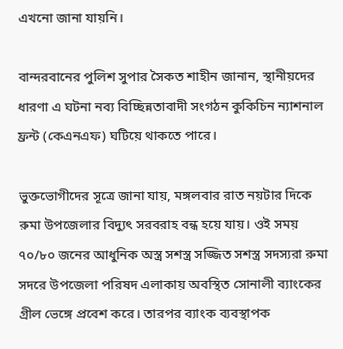এখনো জানা যায়নি।

বান্দরবানের পুলিশ সুপার সৈকত শাহীন জানান, স্থানীয়দের ধারণা এ ঘটনা নব্য বিচ্ছিন্নতাবাদী সংগঠন কুকিচিন ন্যাশনাল ফ্রন্ট (কেএনএফ) ঘটিয়ে থাকতে পারে।

ভুক্তভোগীদের সূত্রে জানা যায়, মঙ্গলবার রাত নয়টার দিকে রুমা উপজেলার বিদ্যুৎ সরবরাহ বন্ধ হয়ে যায়। ওই সময় ৭০/৮০ জনের আধুনিক অস্ত্র সশস্ত্র সজ্জিত সশস্ত্র সদস্যরা রুমা সদরে উপজেলা পরিষদ এলাকায় অবস্থিত সোনালী ব্যাংকের গ্রীল ভেঙ্গে প্রবেশ করে। তারপর ব্যাংক ব্যবস্থাপক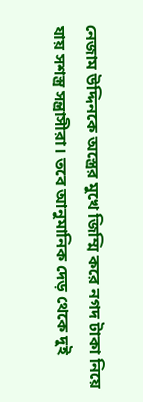নেজাম উদ্দিনকে অস্ত্রের মুখে জিম্মি করে নগদ টাকা নিয়ে যায় সশস্ত্র সন্ত্রাসীরা। তবে আনুমানিক দেড় থেকে দুই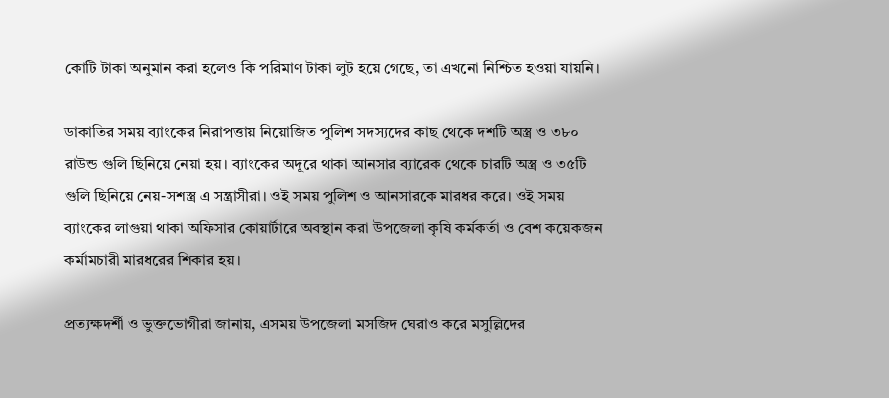কোটি টাকা অনুমান করা হলেও কি পরিমাণ টাকা লুট হয়ে গেছে, তা এখনো নিশ্চিত হওয়া যায়নি।

ডাকাতির সময় ব্যাংকের নিরাপত্তায় নিয়োজিত পুলিশ সদস্যদের কাছ থেকে দশটি অস্ত্র ও ৩৮০ রাউন্ড গুলি ছিনিয়ে নেয়া হয়। ব্যাংকের অদূরে থাকা আনসার ব্যারেক থেকে চারটি অস্ত্র ও ৩৫টি গুলি ছিনিয়ে নেয়-সশস্ত্র এ সন্ত্রাসীরা। ওই সময় পুলিশ ও আনসারকে মারধর করে। ওই সময় ব্যাংকের লাগুয়া থাকা অফিসার কোয়ার্টারে অবস্থান করা উপজেলা কৃষি কর্মকর্তা ও বেশ কয়েকজন কর্মামচারী মারধরের শিকার হয়।

প্রত্যক্ষদর্শী ও ভুক্তভোগীরা জানায়, এসময় উপজেলা মসজিদ ঘেরাও করে মসুল্লিদের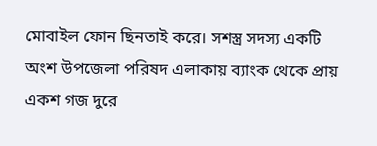মোবাইল ফোন ছিনতাই করে। সশস্ত্র সদস্য একটি অংশ উপজেলা পরিষদ এলাকায় ব্যাংক থেকে প্রায় একশ গজ দুরে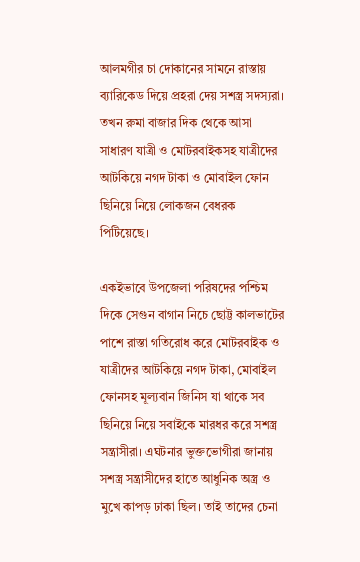আলমগীর চা দোকানের সামনে রাস্তায় ব্যারিকেড দিয়ে প্রহরা দেয় সশস্ত্র সদস্যরা। তখন রুমা বাজার দিক থেকে আসা সাধারণ যাত্রী ও মোটরবাইকসহ যাত্রীদের আটকিয়ে নগদ টাকা ও মোবাইল ফোন ছিনিয়ে নিয়ে লোকজন বেধরক পিটিয়েছে।

একইভাবে উপজেলা পরিষদের পশ্চিম দিকে সেগুন বাগান নিচে ছোট্ট কালভাটের পাশে রাস্তা গতিরোধ করে মোটরবাইক ও যাত্রীদের আটকিয়ে নগদ টাকা, মোবাইল ফোনসহ মূল্যবান জিনিস যা থাকে সব ছিনিয়ে নিয়ে সবাইকে মারধর করে সশস্ত্র সন্ত্রাসীরা। এঘটনার ভুক্তভোগীরা জানায় সশস্ত্র সন্ত্রাসীদের হাতে আধুনিক অস্ত্র ও মুখে কাপড় ঢাকা ছিল। তাই তাদের চেনা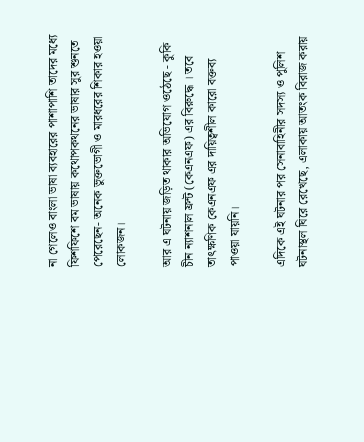না গেলেও বাংলা ভাষা ব্যবহারের পাশাপাশি তাদের মধ্যে ফিশফিশে বম ভাষায় কথোপকথনের ভাষার সুর শুনতে পেরেছেন- অনেক ভুক্তভোগী ও মারধরের শিকার হওয়া লোকজন।

আর এ ঘটনায় জড়িত থাকার অভিযোগ ওঠেছে - কুকি চীন ন্যাশনাল ফ্রন্ট (কেএনএফ) এর বিরুদ্ধে । তবে তাৎক্ষণিক কেএনএফ এর দায়িত্বশীল কারো বক্তব্য পাওয়া যায়নি।

এদিকে এই ঘটনার পর সেনাবাহিনীর সদস্য ও পুলিশ ঘটনাস্থল ঘিরে রেখেছে, এলাকায় আতংক বিরাজ করায়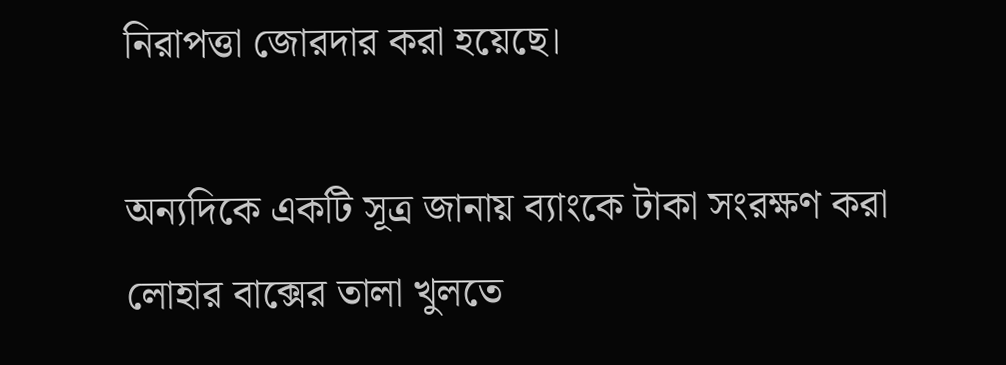নিরাপত্তা জোরদার করা হয়েছে।

অন্যদিকে একটি সূত্র জানায় ব্যাংকে টাকা সংরক্ষণ করা লোহার বাক্সের তালা খুলতে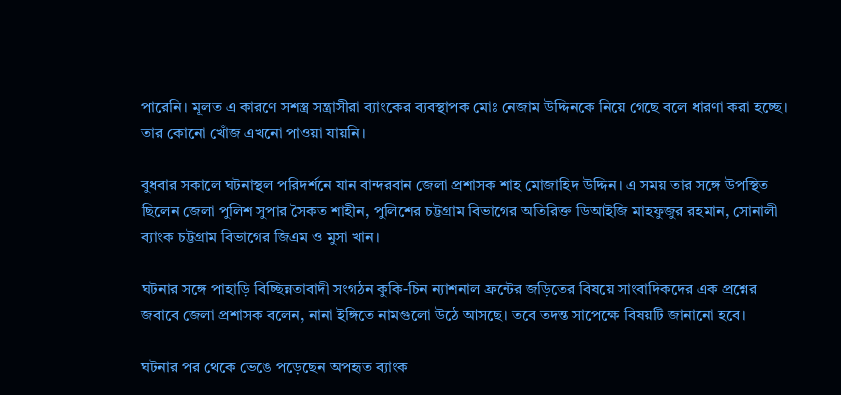পারেনি। মূলত এ কারণে সশস্ত্র সন্ত্রাসীরা ব্যাংকের ব্যবস্থাপক মোঃ নেজাম উদ্দিনকে নিয়ে গেছে বলে ধারণা করা হচ্ছে। তার কোনো খোঁজ এখনো পাওয়া যায়নি।

বুধবার সকালে ঘটনাস্থল পরিদর্শনে যান বান্দরবান জেলা প্রশাসক শাহ মোজাহিদ উদ্দিন। এ সময় তার সঙ্গে উপস্থিত ছিলেন জেলা পুলিশ সুপার সৈকত শাহীন, পুলিশের চট্টগ্রাম বিভাগের অতিরিক্ত ডিআইজি মাহফুজুর রহমান, সোনালী ব্যাংক চট্টগ্রাম বিভাগের জিএম ও মুসা খান।

ঘটনার সঙ্গে পাহাড়ি বিচ্ছিন্নতাবাদী সংগঠন কুকি-চিন ন্যাশনাল ফ্রন্টের জড়িতের বিষয়ে সাংবাদিকদের এক প্রশ্নের জবাবে জেলা প্রশাসক বলেন, নানা ইঙ্গিতে নামগুলো উঠে আসছে। তবে তদন্ত সাপেক্ষে বিষয়টি জানানো হবে।

ঘটনার পর থেকে ভেঙে পড়েছেন অপহৃত ব্যাংক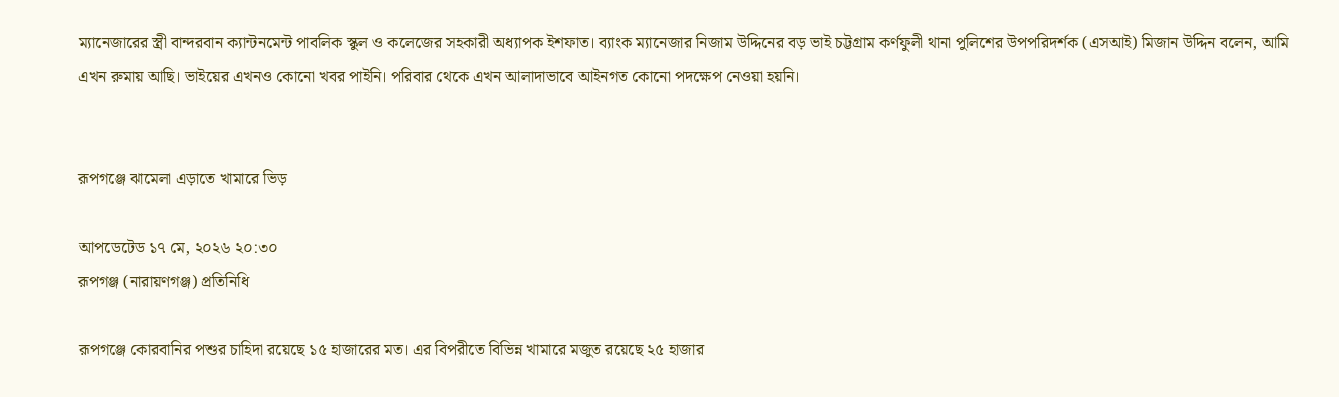ম্যানেজারের স্ত্রী বান্দরবান ক্যান্টনমেন্ট পাবলিক স্কুল ও কলেজের সহকারী অধ্যাপক ইশফাত। ব্যাংক ম্যানেজার নিজাম উদ্দিনের বড় ভাই চট্টগ্রাম কর্ণফুলী থানা পুলিশের উপপরিদর্শক (এসআই) মিজান উদ্দিন বলেন, আমি এখন রুমায় আছি। ভাইয়ের এখনও কোনো খবর পাইনি। পরিবার থেকে এখন আলাদাভাবে আইনগত কোনো পদক্ষেপ নেওয়া হয়নি।


রূপগঞ্জে ঝামেলা এড়াতে খামারে ভিড়

আপডেটেড ১৭ মে, ২০২৬ ২০:৩০
রূপগঞ্জ (নারায়ণগঞ্জ) প্রতিনিধি

রূপগঞ্জে কোরবানির পশুর চাহিদা রয়েছে ১৫ হাজারের মত। এর বিপরীতে বিভিন্ন খামারে মজুত রয়েছে ২৫ হাজার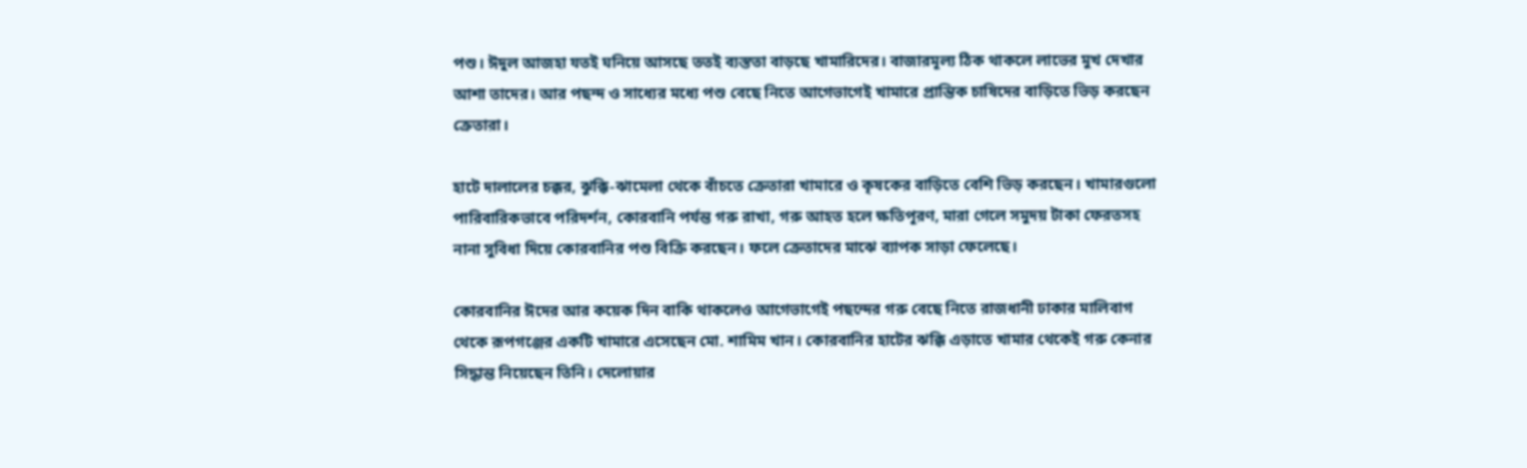পশু। ঈদুল আজহা যতই ঘনিয়ে আসছে ততই ব্যস্ততা বাড়ছে খামারিদের। বাজারমূল্য ঠিক থাকলে লাভের মুখ দেখার আশা তাদের। আর পছন্দ ও সাধ্যের মধ্যে পশু বেছে নিতে আগেভাগেই খামারে প্রান্তিক চাষিদের বাড়িতে ভিড় করছেন ক্রেতারা।

হাটে দালালের চক্কর, ঝুক্কি-ঝামেলা থেকে বাঁচতে ক্রেতারা খামারে ও কৃষকের বাড়িতে বেশি ভিড় করছেন। খামারগুলো পারিবারিকভাবে পরিদর্শন, কোরবানি পর্যন্ত গরু রাখা, গরু আহত হলে ক্ষতিপূরণ, মারা গেলে সমুদয় টাকা ফেরতসহ নানা সুবিধা দিয়ে কোরবানির পশু বিক্রি করছেন। ফলে ক্রেতাদের মাঝে ব্যাপক সাড়া ফেলেছে।

কোরবানির ঈদের আর কয়েক দিন বাকি থাকলেও আগেভাগেই পছন্দের গরু বেছে নিতে রাজধানী ঢাকার মালিবাগ থেকে রূপগঞ্জের একটি খামারে এসেছেন মো. শামিম খান। কোরবানির হাটের ঝক্কি এড়াতে খামার থেকেই গরু কেনার সিদ্ধান্ত নিয়েছেন তিনি। দেলোয়ার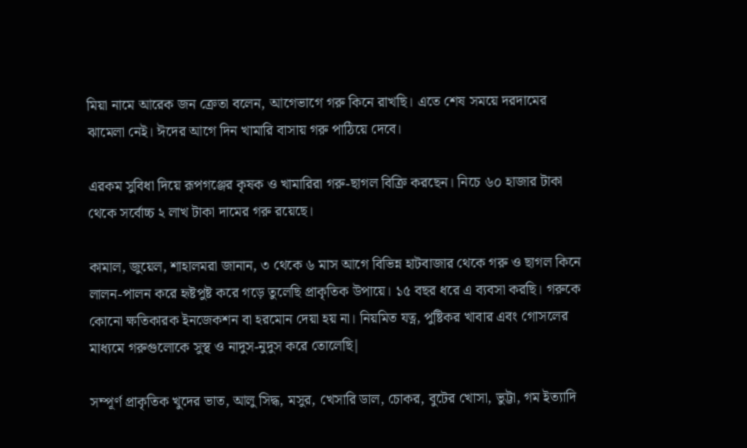মিয়া নামে আরেক জন ক্রেতা বলেন, আগেভাগে গরু কিনে রাখছি। এতে শেষ সময়ে দরদামের ঝামেলা নেই। ঈদের আগে দিন খামারি বাসায় গরু পাঠিয়ে দেবে।

এরকম সুবিধা দিয়ে রূপগঞ্জের কৃষক ও খামারিরা গরু-ছাগল বিক্রি করছেন। নিচে ৬০ হাজার টাকা থেকে সর্বোচ্চ ২ লাখ টাকা দামের গরু রয়েছে।

কামাল, জুয়েল, শাহালমরা জানান, ৩ থেকে ৬ মাস আগে বিভিন্ন হাটবাজার থেকে গরু ও ছাগল কিনে লালন-পালন করে হৃষ্টপুষ্ট করে গড়ে তুলেছি প্রাকৃতিক উপায়ে। ১৫ বছর ধরে এ ব্যবসা করছি। গরুকে কোনো ক্ষতিকারক ইনজেকশন বা হরমোন দেয়া হয় না। নিয়মিত যত্ন, পুষ্টিকর খাবার এবং গোসলের মাধ্যমে গরুগুলোকে সুস্থ ও নাদুস-নুদুস করে তোলেছি|

সম্পূর্ণ প্রাকৃতিক খুদের ভাত, আলু সিদ্ধ, মসুর, খেসারি ডাল, চোকর, বুটের খোসা, ভুট্টা, গম ইত্যাদি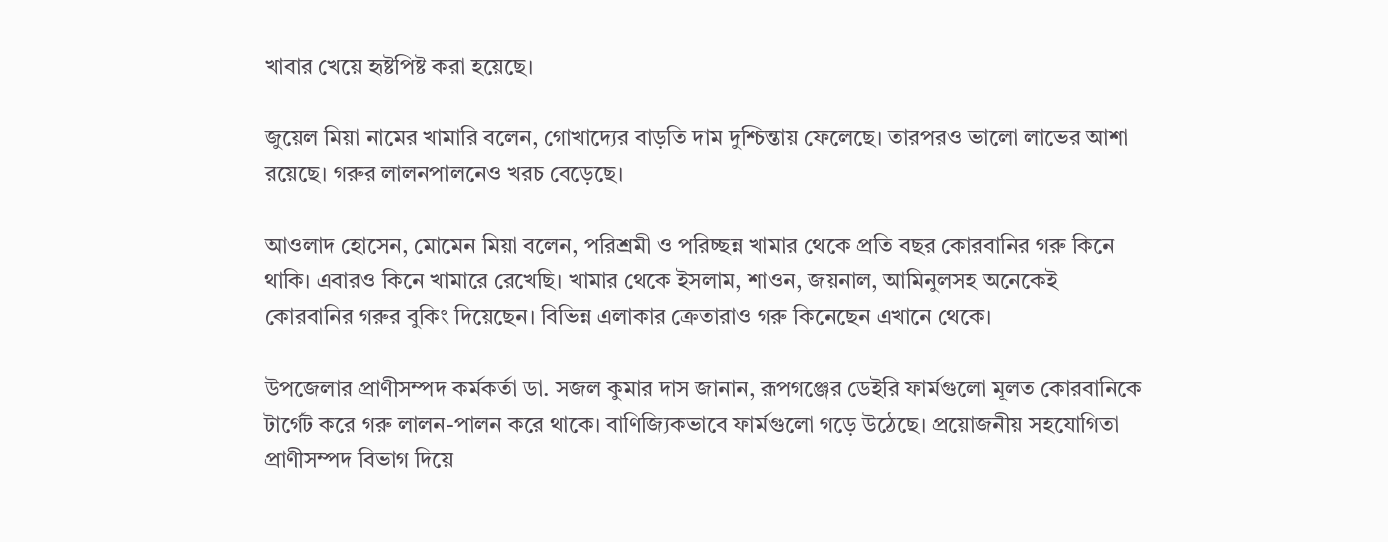খাবার খেয়ে হৃষ্টপিষ্ট করা হয়েছে।

জুয়েল মিয়া নামের খামারি বলেন, গোখাদ্যের বাড়তি দাম দুশ্চিন্তায় ফেলেছে। তারপরও ভালো লাভের আশা রয়েছে। গরুর লালনপালনেও খরচ বেড়েছে।

আওলাদ হোসেন, মোমেন মিয়া বলেন, পরিশ্রমী ও পরিচ্ছন্ন খামার থেকে প্রতি বছর কোরবানির গরু কিনে থাকি। এবারও কিনে খামারে রেখেছি। খামার থেকে ইসলাম, শাওন, জয়নাল, আমিনুলসহ অনেকেই কোরবানির গরুর বুকিং দিয়েছেন। বিভিন্ন এলাকার ক্রেতারাও গরু কিনেছেন এখানে থেকে।

উপজেলার প্রাণীসম্পদ কর্মকর্তা ডা. সজল কুমার দাস জানান, রূপগঞ্জের ডেইরি ফার্মগুলো মূলত কোরবানিকে টার্গেট করে গরু লালন-পালন করে থাকে। বাণিজ্যিকভাবে ফার্মগুলো গড়ে উঠেছে। প্রয়োজনীয় সহযোগিতা প্রাণীসম্পদ বিভাগ দিয়ে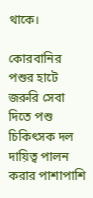থাকে।

কোরবানির পশুর হাটে জরুরি সেবা দিতে পশু চিকিৎসক দল দায়িত্ব পালন করার পাশাপাশি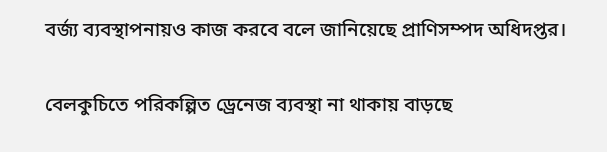বর্জ্য ব্যবস্থাপনায়ও কাজ করবে বলে জানিয়েছে প্রাণিসম্পদ অধিদপ্তর।


বেলকুচিতে পরিকল্পিত ড্রেনেজ ব্যবস্থা না থাকায় বাড়ছে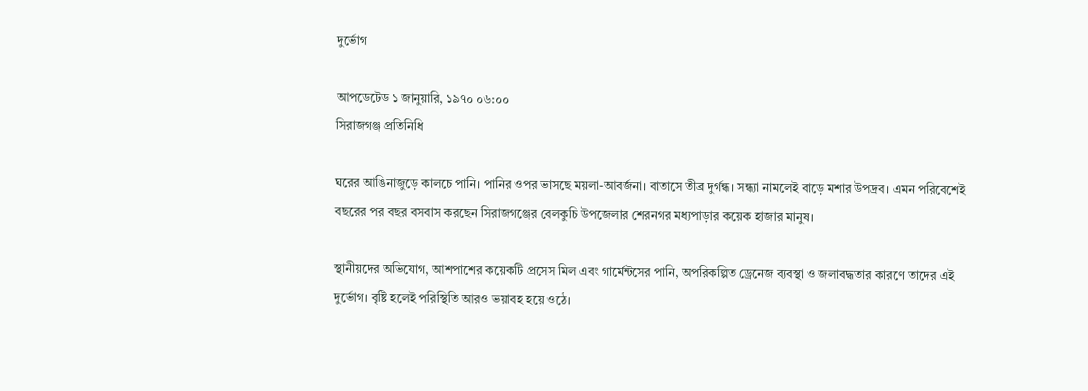দুর্ভোগ

আপডেটেড ১ জানুয়ারি, ১৯৭০ ০৬:০০
সিরাজগঞ্জ প্রতিনিধি

ঘরের আঙিনাজুড়ে কালচে পানি। পানির ওপর ভাসছে ময়লা-আবর্জনা। বাতাসে তীব্র দুর্গন্ধ। সন্ধ্যা নামলেই বাড়ে মশার উপদ্রব। এমন পরিবেশেই বছরের পর বছর বসবাস করছেন সিরাজগঞ্জের বেলকুচি উপজেলার শেরনগর মধ্যপাড়ার কয়েক হাজার মানুষ।

স্থানীয়দের অভিযোগ, আশপাশের কয়েকটি প্রসেস মিল এবং গার্মেন্টসের পানি, অপরিকল্পিত ড্রেনেজ ব্যবস্থা ও জলাবদ্ধতার কারণে তাদের এই দুর্ভোগ। বৃষ্টি হলেই পরিস্থিতি আরও ভয়াবহ হয়ে ওঠে।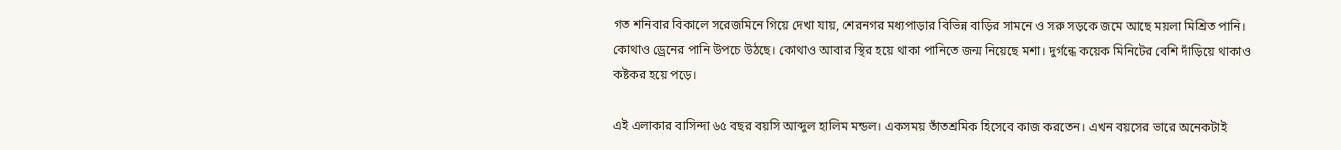গত শনিবার বিকালে সরেজমিনে গিয়ে দেখা যায়, শেরনগর মধ্যপাড়ার বিভিন্ন বাড়ির সামনে ও সরু সড়কে জমে আছে ময়লা মিশ্রিত পানি। কোথাও ড্রেনের পানি উপচে উঠছে। কোথাও আবার স্থির হয়ে থাকা পানিতে জন্ম নিয়েছে মশা। দুর্গন্ধে কয়েক মিনিটের বেশি দাঁড়িয়ে থাকাও কষ্টকর হয়ে পড়ে।

এই এলাকার বাসিন্দা ৬৫ বছর বয়সি আব্দুল হালিম মন্ডল। একসময় তাঁতশ্রমিক হিসেবে কাজ করতেন। এখন বয়সের ভারে অনেকটাই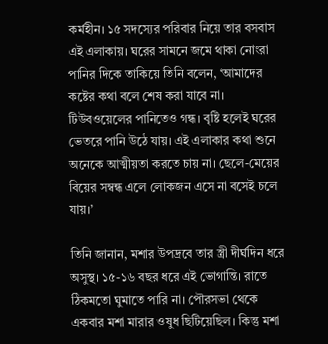কর্মহীন। ১৫ সদস্যের পরিবার নিয়ে তার বসবাস এই এলাকায়। ঘরের সামনে জমে থাকা নোংরা পানির দিকে তাকিয়ে তিনি বলেন, ‘আমাদের কষ্টের কথা বলে শেষ করা যাবে না। টিউবওয়েলের পানিতেও গন্ধ। বৃষ্টি হলেই ঘরের ভেতরে পানি উঠে যায়। এই এলাকার কথা শুনে অনেকে আত্মীয়তা করতে চায় না। ছেলে-মেয়ের বিয়ের সম্বন্ধ এলে লোকজন এসে না বসেই চলে যায়।’

তিনি জানান, মশার উপদ্রবে তার স্ত্রী দীর্ঘদিন ধরে অসুস্থ। ১৫-১৬ বছর ধরে এই ভোগান্তি। রাতে ঠিকমতো ঘুমাতে পারি না। পৌরসভা থেকে একবার মশা মারার ওষুধ ছিটিয়েছিল। কিন্তু মশা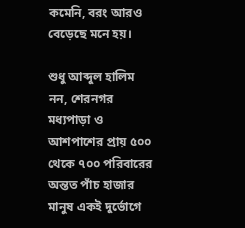কমেনি, বরং আরও বেড়েছে মনে হয়।

শুধু আব্দুল হালিম নন, শেরনগর মধ্যপাড়া ও আশপাশের প্রায় ৫০০ থেকে ৭০০ পরিবারের অন্তত পাঁচ হাজার মানুষ একই দুর্ভোগে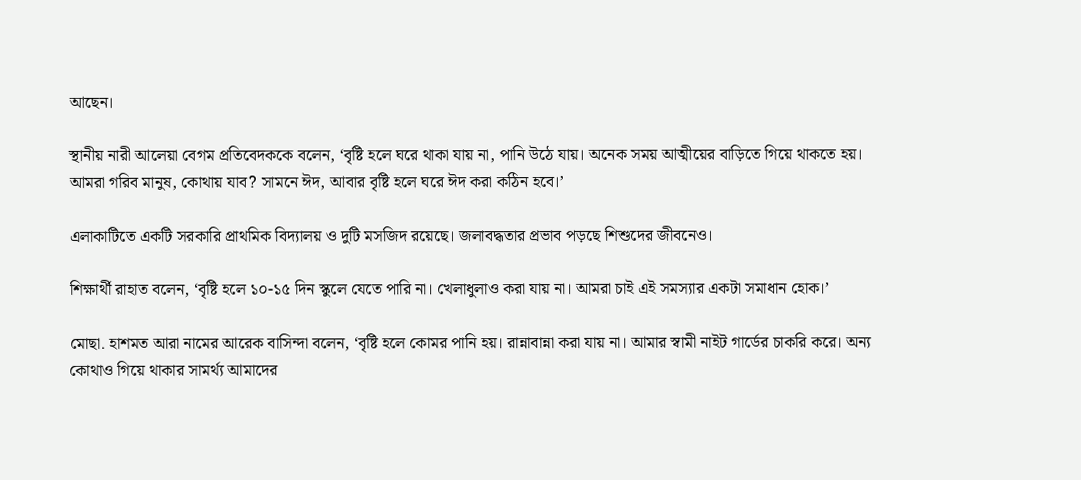আছেন।

স্থানীয় নারী আলেয়া বেগম প্রতিবেদককে বলেন, ‘বৃষ্টি হলে ঘরে থাকা যায় না, পানি উঠে যায়। অনেক সময় আত্মীয়ের বাড়িতে গিয়ে থাকতে হয়। আমরা গরিব মানুষ, কোথায় যাব? সামনে ঈদ, আবার বৃষ্টি হলে ঘরে ঈদ করা কঠিন হবে।’

এলাকাটিতে একটি সরকারি প্রাথমিক বিদ্যালয় ও দুটি মসজিদ রয়েছে। জলাবদ্ধতার প্রভাব পড়ছে শিশুদের জীবনেও।

শিক্ষার্থী রাহাত বলেন, ‘বৃষ্টি হলে ১০-১৫ দিন স্কুলে যেতে পারি না। খেলাধুলাও করা যায় না। আমরা চাই এই সমস্যার একটা সমাধান হোক।’

মোছা. হাশমত আরা নামের আরেক বাসিন্দা বলেন, ‘বৃষ্টি হলে কোমর পানি হয়। রান্নাবান্না করা যায় না। আমার স্বামী নাইট গার্ডের চাকরি করে। অন্য কোথাও গিয়ে থাকার সামর্থ্য আমাদের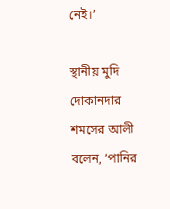নেই।’

স্থানীয় মুদি দোকানদার শমসের আলী বলেন, ‘পানির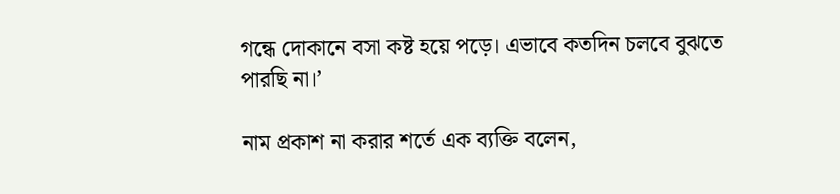গন্ধে দোকানে বসা কষ্ট হয়ে পড়ে। এভাবে কতদিন চলবে বুঝতে পারছি না।’

নাম প্রকাশ না করার শর্তে এক ব্যক্তি বলেন,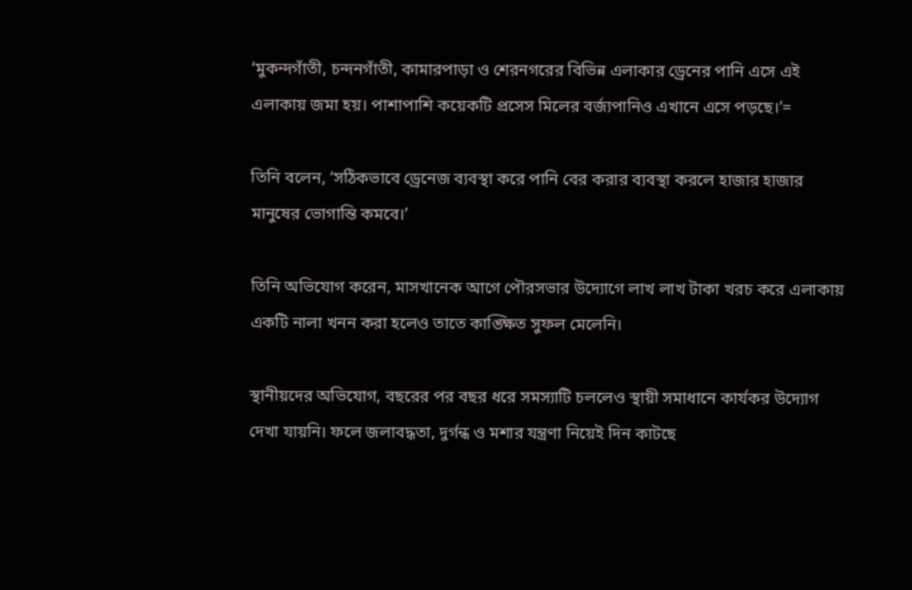‘মুকন্দগাঁতী, চন্দনগাঁতী, কামারপাড়া ও শেরনগরের বিভিন্ন এলাকার ড্রেনের পানি এসে এই এলাকায় জমা হয়। পাশাপাশি কয়েকটি প্রসেস মিলের বর্জ্যপানিও এখানে এসে পড়ছে।’=

তিনি বলেন, ‘সঠিকভাবে ড্রেনেজ ব্যবস্থা করে পানি বের করার ব্যবস্থা করলে হাজার হাজার মানুষের ভোগান্তি কমবে।’

তিনি অভিযোগ করেন, মাসখানেক আগে পৌরসভার উদ্যোগে লাখ লাখ টাকা খরচ করে এলাকায় একটি নালা খনন করা হলেও তাতে কাঙ্ক্ষিত সুফল মেলেনি।

স্থানীয়দের অভিযোগ, বছরের পর বছর ধরে সমস্যাটি চললেও স্থায়ী সমাধানে কার্যকর উদ্যোগ দেখা যায়নি। ফলে জলাবদ্ধতা, দুর্গন্ধ ও মশার যন্ত্রণা নিয়েই দিন কাটছে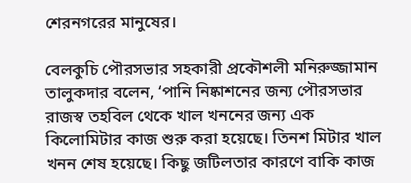শেরনগরের মানুষের।

বেলকুচি পৌরসভার সহকারী প্রকৌশলী মনিরুজ্জামান তালুকদার বলেন, ‘পানি নিষ্কাশনের জন্য পৌরসভার রাজস্ব তহবিল থেকে খাল খননের জন্য এক কিলোমিটার কাজ শুরু করা হয়েছে। তিনশ মিটার খাল খনন শেষ হয়েছে। কিছু জটিলতার কারণে বাকি কাজ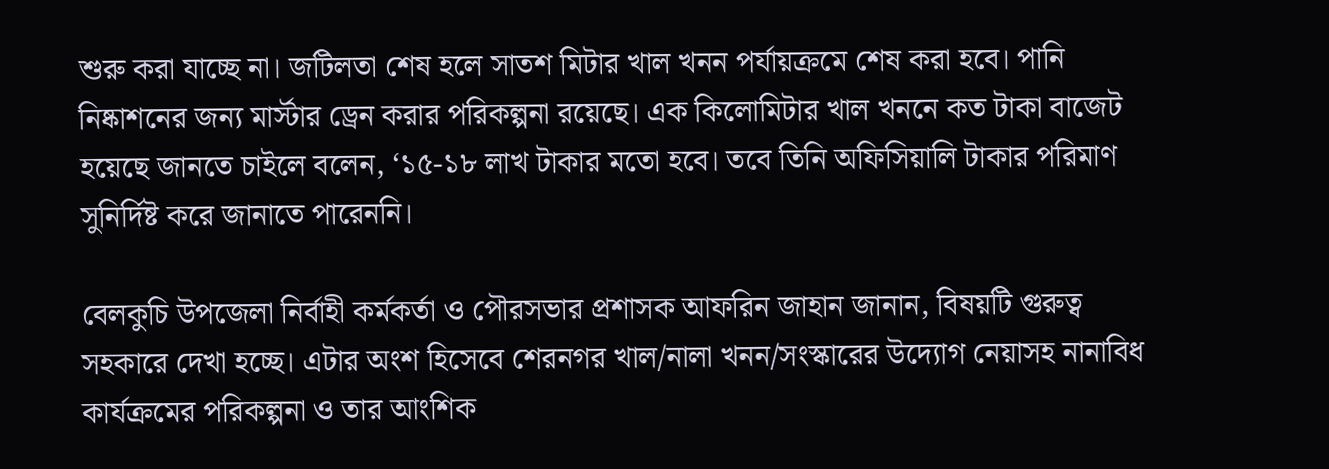শুরু করা যাচ্ছে না। জটিলতা শেষ হলে সাতশ মিটার খাল খনন পর্যায়ক্রমে শেষ করা হবে। পানি নিষ্কাশনের জন্য মার্স্টার ড্রেন করার পরিকল্পনা রয়েছে। এক কিলোমিটার খাল খননে কত টাকা বাজেট হয়েছে জানতে চাইলে বলেন, ‘১৫-১৮ লাখ টাকার মতো হবে। তবে তিনি অফিসিয়ালি টাকার পরিমাণ সুনির্দিষ্ট করে জানাতে পারেননি।

বেলকুচি উপজেলা নির্বাহী কর্মকর্তা ও পৌরসভার প্রশাসক আফরিন জাহান জানান, বিষয়টি গুরুত্ব সহকারে দেখা হচ্ছে। এটার অংশ হিসেবে শেরনগর খাল/নালা খনন/সংস্কারের উদ্যোগ নেয়াসহ নানাবিধ কার্যক্রমের পরিকল্পনা ও তার আংশিক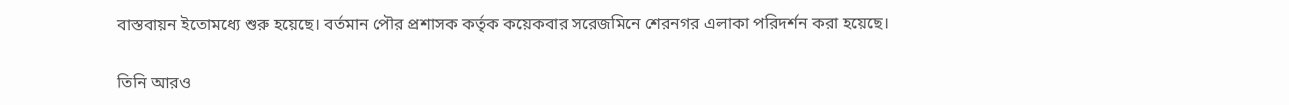বাস্তবায়ন ইতোমধ্যে শুরু হয়েছে। বর্তমান পৌর প্রশাসক কর্তৃক কয়েকবার সরেজমিনে শেরনগর এলাকা পরিদর্শন করা হয়েছে।

তিনি আরও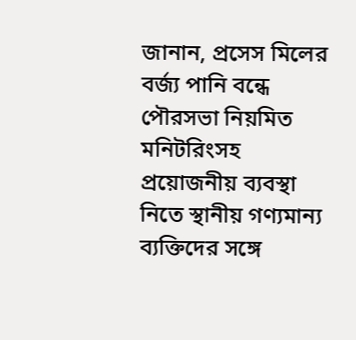জানান, প্রসেস মিলের বর্জ্য পানি বন্ধে পৌরসভা নিয়মিত মনিটরিংসহ প্রয়োজনীয় ব্যবস্থা নিতে স্থানীয় গণ্যমান্য ব্যক্তিদের সঙ্গে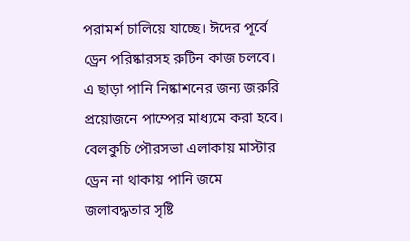পরামর্শ চালিয়ে যাচ্ছে। ঈদের পূর্বে ড্রেন পরিষ্কারসহ রুটিন কাজ চলবে। এ ছাড়া পানি নিষ্কাশনের জন্য জরুরি প্রয়োজনে পাম্পের মাধ্যমে করা হবে। বেলকুচি পৌরসভা এলাকায় মাস্টার ড্রেন না থাকায় পানি জমে জলাবদ্ধতার সৃষ্টি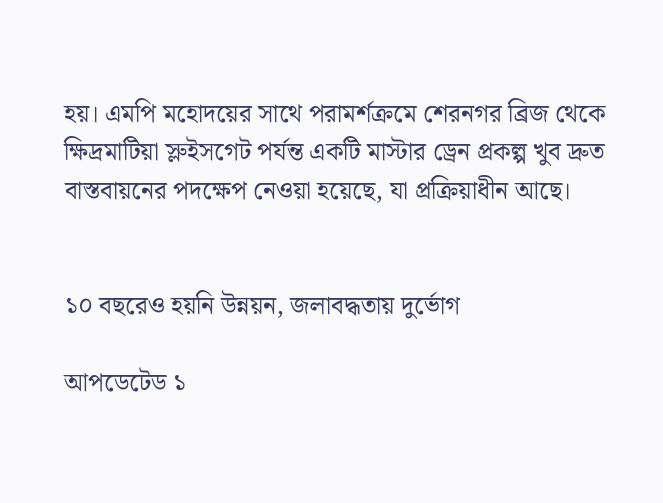হয়। এমপি মহোদয়ের সাথে পরামর্শক্রমে শেরনগর ব্রিজ থেকে ক্ষিদ্রমাটিয়া স্লুইসগেট পর্যন্ত একটি মাস্টার ড্রেন প্রকল্প খুব দ্রুত বাস্তবায়নের পদক্ষেপ নেওয়া হয়েছে, যা প্রক্রিয়াধীন আছে।


১০ বছরেও হয়নি উন্নয়ন, জলাবদ্ধতায় দুর্ভোগ

আপডেটেড ১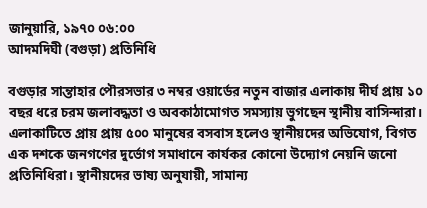জানুয়ারি, ১৯৭০ ০৬:০০
আদমদিঘী (বগুড়া) প্রতিনিধি

বগুড়ার সান্তাহার পৌরসভার ৩ নম্বর ওয়ার্ডের নতুন বাজার এলাকায় দীর্ঘ প্রায় ১০ বছর ধরে চরম জলাবদ্ধতা ও অবকাঠামোগত সমস্যায় ভুগছেন স্থানীয় বাসিন্দারা। এলাকাটিতে প্রায় প্রায় ৫০০ মানুষের বসবাস হলেও স্থানীয়দের অভিযোগ, বিগত এক দশকে জনগণের দুর্ভোগ সমাধানে কার্যকর কোনো উদ্যোগ নেয়নি জনো প্রতিনিধিরা। স্থানীয়দের ভাষ্য অনুযায়ী, সামান্য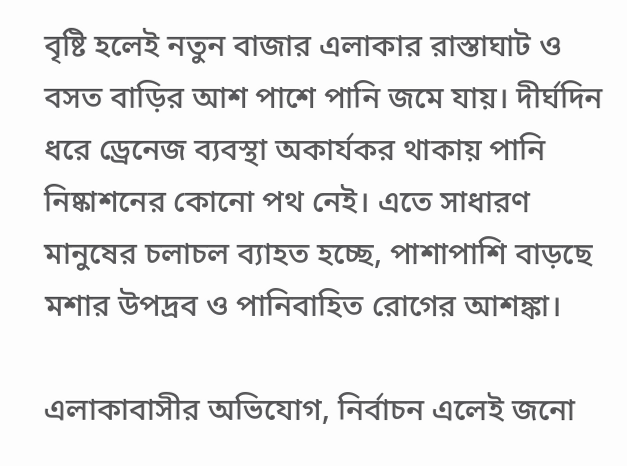বৃষ্টি হলেই নতুন বাজার এলাকার রাস্তাঘাট ও বসত বাড়ির আশ পাশে পানি জমে যায়। দীর্ঘদিন ধরে ড্রেনেজ ব্যবস্থা অকার্যকর থাকায় পানি নিষ্কাশনের কোনো পথ নেই। এতে সাধারণ মানুষের চলাচল ব্যাহত হচ্ছে, পাশাপাশি বাড়ছে মশার উপদ্রব ও পানিবাহিত রোগের আশঙ্কা।

এলাকাবাসীর অভিযোগ, নির্বাচন এলেই জনো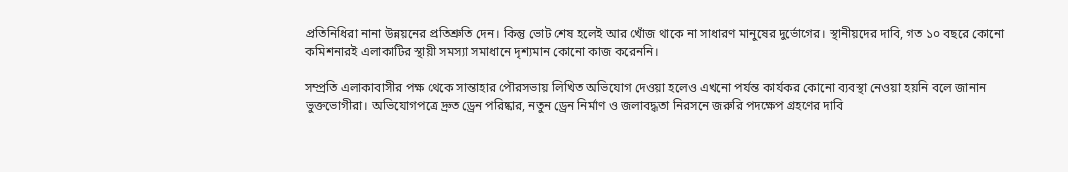প্রতিনিধিরা নানা উন্নয়নের প্রতিশ্রুতি দেন। কিন্তু ভোট শেষ হলেই আর খোঁজ থাকে না সাধারণ মানুষের দুর্ভোগের। স্থানীয়দের দাবি, গত ১০ বছরে কোনো কমিশনারই এলাকাটির স্থায়ী সমস্যা সমাধানে দৃশ্যমান কোনো কাজ করেননি।

সম্প্রতি এলাকাবাসীর পক্ষ থেকে সান্তাহার পৌরসভায় লিখিত অভিযোগ দেওয়া হলেও এখনো পর্যন্ত কার্যকর কোনো ব্যবস্থা নেওয়া হয়নি বলে জানান ভুক্তভোগীরা। অভিযোগপত্রে দ্রুত ড্রেন পরিষ্কার, নতুন ড্রেন নির্মাণ ও জলাবদ্ধতা নিরসনে জরুরি পদক্ষেপ গ্রহণের দাবি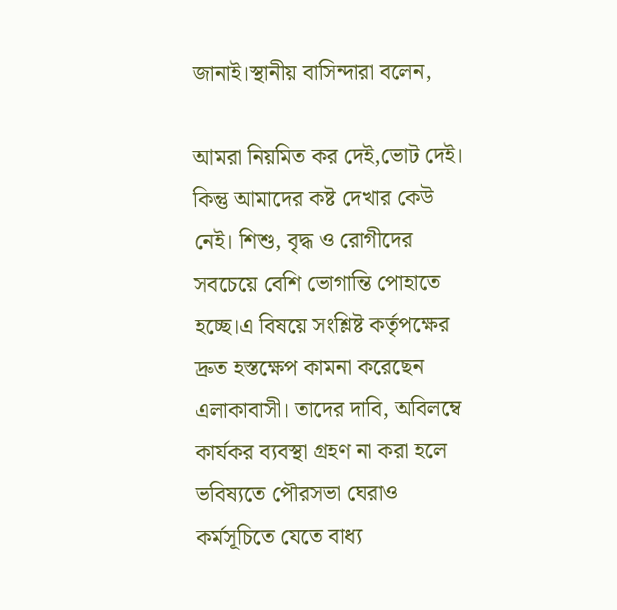জানাই।স্থানীয় বাসিন্দারা বলেন,

আমরা নিয়মিত কর দেই,ভোট দেই। কিন্তু আমাদের কষ্ট দেখার কেউ নেই। শিশু, বৃদ্ধ ও রোগীদের সবচেয়ে বেশি ভোগান্তি পোহাতে হচ্ছে।এ বিষয়ে সংশ্লিষ্ট কর্তৃপক্ষের দ্রুত হস্তক্ষেপ কামনা করেছেন এলাকাবাসী। তাদের দাবি, অবিলম্বে কার্যকর ব্যবস্থা গ্রহণ না করা হলে ভবিষ্যতে পৌরসভা ঘেরাও কর্মসূচিতে যেতে বাধ্য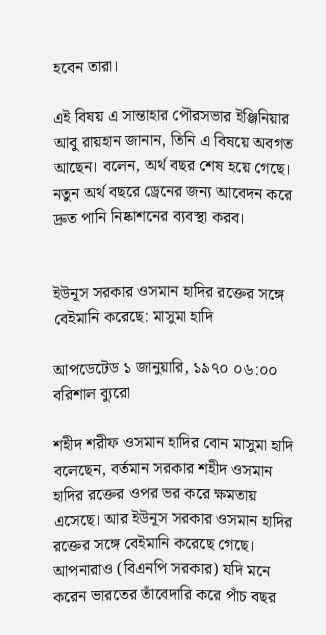হবেন তারা।

এই বিষয় এ সান্তাহার পৌরসভার ইঞ্জিনিয়ার আবু রায়হান জানান, তিনি এ বিষয়ে অবগত আছেন। বলেন, অর্থ বছর শেষ হয়ে গেছে। নতুন অর্থ বছরে ড্রেনের জন্য আবেদন করে দ্রুত পানি নিষ্কাশনের ব্যবস্থা করব।


ইউনূস সরকার ওসমান হাদির রক্তের সঙ্গে বেইমানি করেছে: মাসুমা হাদি

আপডেটেড ১ জানুয়ারি, ১৯৭০ ০৬:০০
বরিশাল ব্যুরো

শহীদ শরীফ ওসমান হাদির বোন মাসুমা হাদি বলেছেন, বর্তমান সরকার শহীদ ওসমান হাদির রক্তের ওপর ভর করে ক্ষমতায় এসেছে। আর ইউনূস সরকার ওসমান হাদির রক্তের সঙ্গে বেইমানি করেছে গেছে। আপনারাও (বিএনপি সরকার) যদি মনে করেন ভারতের তাঁবেদারি করে পাঁচ বছর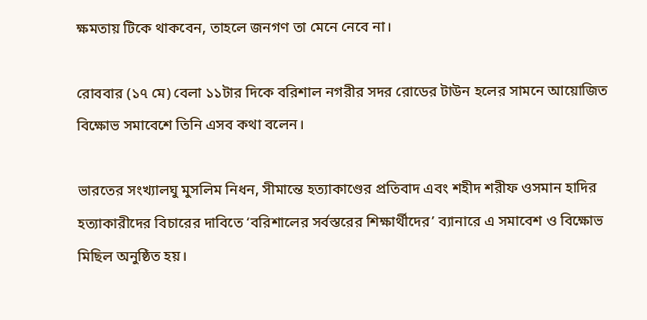ক্ষমতায় টিকে থাকবেন, তাহলে জনগণ তা মেনে নেবে না।

রোববার (১৭ মে) বেলা ১১টার দিকে বরিশাল নগরীর সদর রোডের টাউন হলের সামনে আয়োজিত বিক্ষোভ সমাবেশে তিনি এসব কথা বলেন।

ভারতের সংখ্যালঘু মুসলিম নিধন, সীমান্তে হত্যাকাণ্ডের প্রতিবাদ এবং শহীদ শরীফ ওসমান হাদির হত্যাকারীদের বিচারের দাবিতে ‘বরিশালের সর্বস্তরের শিক্ষার্থীদের’ ব্যানারে এ সমাবেশ ও বিক্ষোভ মিছিল অনুষ্ঠিত হয়।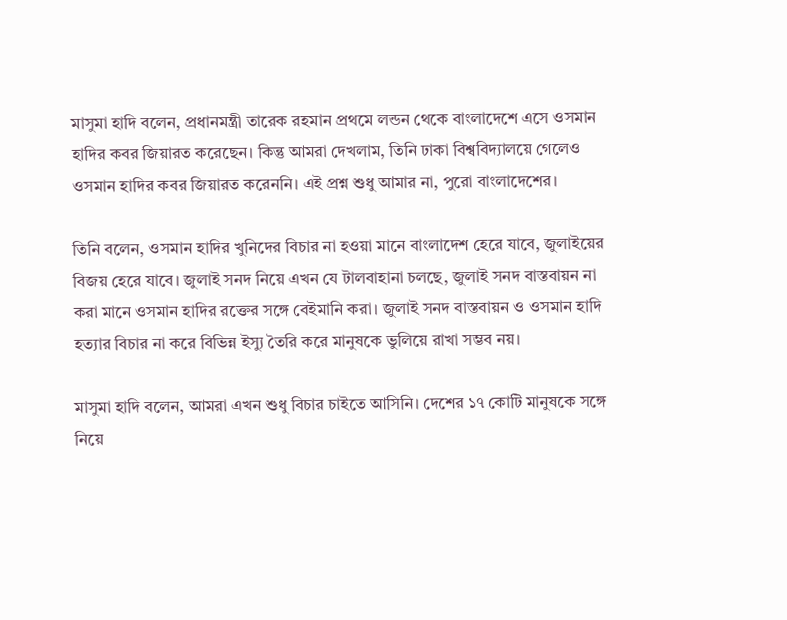মাসুমা হাদি বলেন, প্রধানমন্ত্রী তারেক রহমান প্রথমে লন্ডন থেকে বাংলাদেশে এসে ওসমান হাদির কবর জিয়ারত করেছেন। কিন্তু আমরা দেখলাম, তিনি ঢাকা বিশ্ববিদ্যালয়ে গেলেও ওসমান হাদির কবর জিয়ারত করেননি। এই প্রশ্ন শুধু আমার না, পুরো বাংলাদেশের।

তিনি বলেন, ওসমান হাদির খুনিদের বিচার না হওয়া মানে বাংলাদেশ হেরে যাবে, জুলাইয়ের বিজয় হেরে যাবে। জুলাই সনদ নিয়ে এখন যে টালবাহানা চলছে, জুলাই সনদ বাস্তবায়ন না করা মানে ওসমান হাদির রক্তের সঙ্গে বেইমানি করা। জুলাই সনদ বাস্তবায়ন ও ওসমান হাদি হত্যার বিচার না করে বিভিন্ন ইস্যু তৈরি করে মানুষকে ভুলিয়ে রাখা সম্ভব নয়।

মাসুমা হাদি বলেন, আমরা এখন শুধু বিচার চাইতে আসিনি। দেশের ১৭ কোটি মানুষকে সঙ্গে নিয়ে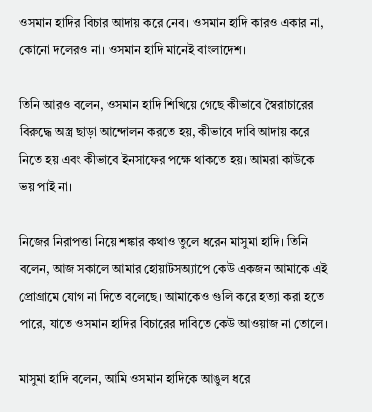ওসমান হাদির বিচার আদায় করে নেব। ওসমান হাদি কারও একার না, কোনো দলেরও না। ওসমান হাদি মানেই বাংলাদেশ।

তিনি আরও বলেন, ওসমান হাদি শিখিয়ে গেছে কীভাবে স্বৈরাচারের বিরুদ্ধে অস্ত্র ছাড়া আন্দোলন করতে হয়, কীভাবে দাবি আদায় করে নিতে হয় এবং কীভাবে ইনসাফের পক্ষে থাকতে হয়। আমরা কাউকে ভয় পাই না।

নিজের নিরাপত্তা নিয়ে শঙ্কার কথাও তুলে ধরেন মাসুমা হাদি। তিনি বলেন, আজ সকালে আমার হোয়াটসঅ্যাপে কেউ একজন আমাকে এই প্রোগ্রামে যোগ না দিতে বলেছে। আমাকেও গুলি করে হত্যা করা হতে পারে, যাতে ওসমান হাদির বিচারের দাবিতে কেউ আওয়াজ না তোলে।

মাসুমা হাদি বলেন, আমি ওসমান হাদিকে আঙুল ধরে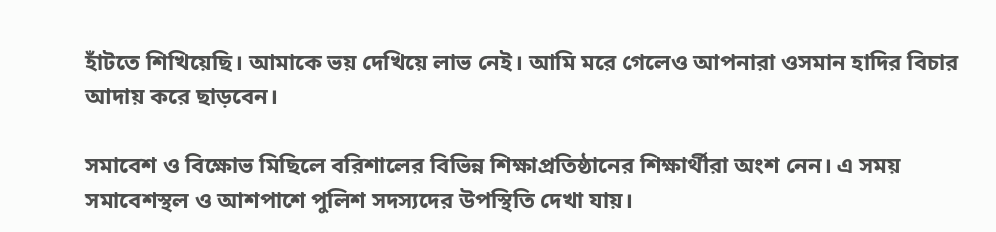হাঁটতে শিখিয়েছি। আমাকে ভয় দেখিয়ে লাভ নেই। আমি মরে গেলেও আপনারা ওসমান হাদির বিচার আদায় করে ছাড়বেন।

সমাবেশ ও বিক্ষোভ মিছিলে বরিশালের বিভিন্ন শিক্ষাপ্রতিষ্ঠানের শিক্ষার্থীরা অংশ নেন। এ সময় সমাবেশস্থল ও আশপাশে পুলিশ সদস্যদের উপস্থিতি দেখা যায়।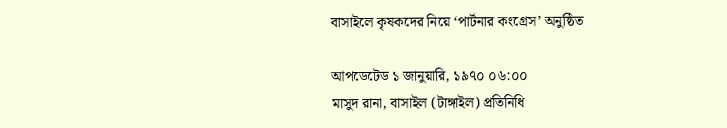বাসাইলে কৃষকদের নিয়ে ‘পার্টনার কংগ্রেস’ অনুষ্ঠিত

আপডেটেড ১ জানুয়ারি, ১৯৭০ ০৬:০০
মাসুদ রানা, বাসাইল (টাঙ্গাইল) প্রতিনিধি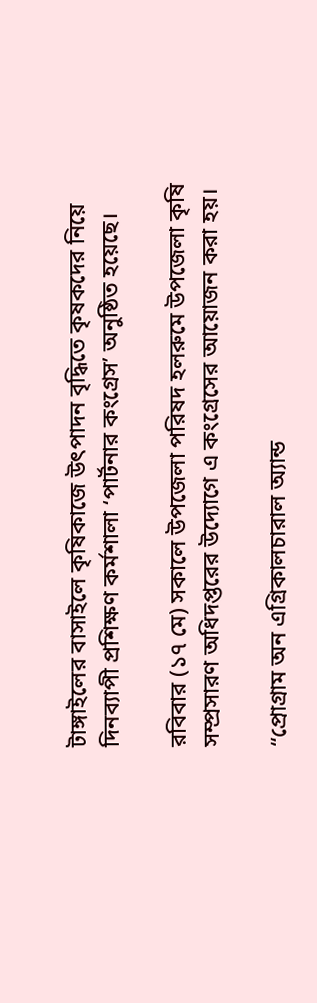টাঙ্গাইলের বাসাইলে কৃষিকাজে উৎপাদন বৃদ্ধিতে কৃষকদের নিয়ে দিনব্যাপী প্রশিক্ষণ কর্মশালা ‘পার্টনার কংগ্রেস’ অনুষ্ঠিত হয়েছে।

রবিবার (১৭ মে) সকালে উপজেলা পরিষদ হলরুমে উপজেলা কৃষি সম্প্রসারণ অধিদপ্তরের উদ্যোগে এ কংগ্রেসের আয়োজন করা হয়।

“প্রোগ্রাম অন এগ্রিকালচারাল অ্যান্ড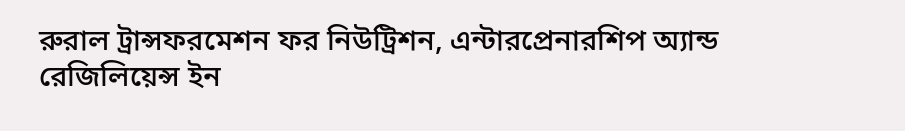রুরাল ট্রান্সফরমেশন ফর নিউট্রিশন, এন্টারপ্রেনারশিপ অ্যান্ড রেজিলিয়েন্স ইন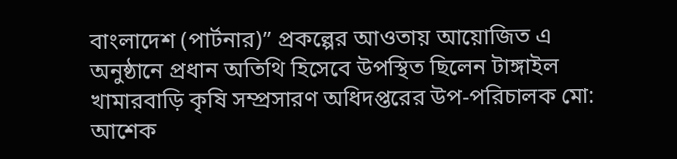বাংলাদেশ (পার্টনার)” প্রকল্পের আওতায় আয়োজিত এ অনুষ্ঠানে প্রধান অতিথি হিসেবে উপস্থিত ছিলেন টাঙ্গাইল খামারবাড়ি কৃষি সম্প্রসারণ অধিদপ্তরের উপ-পরিচালক মো: আশেক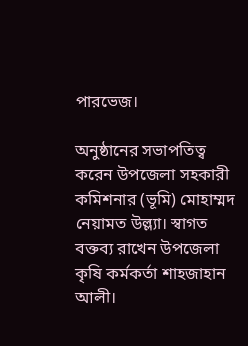পারভেজ।

অনুষ্ঠানের সভাপতিত্ব করেন উপজেলা সহকারী কমিশনার (ভূমি) মোহাম্মদ নেয়ামত উল্ল্যা। স্বাগত বক্তব্য রাখেন উপজেলা কৃষি কর্মকর্তা শাহজাহান আলী।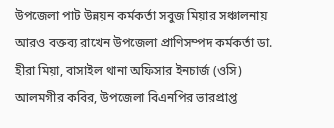উপজেলা পাট উন্নয়ন কর্মকর্তা সবুজ মিয়ার সঞ্চালনায় আরও বক্তব্য রাখেন উপজেলা প্রাণিসম্পদ কর্মকর্তা ডা. হীরা মিয়া, বাসাইল থানা অফিসার ইনচার্জ (ওসি) আলমগীর কবির, উপজেলা বিএনপির ভারপ্রাপ্ত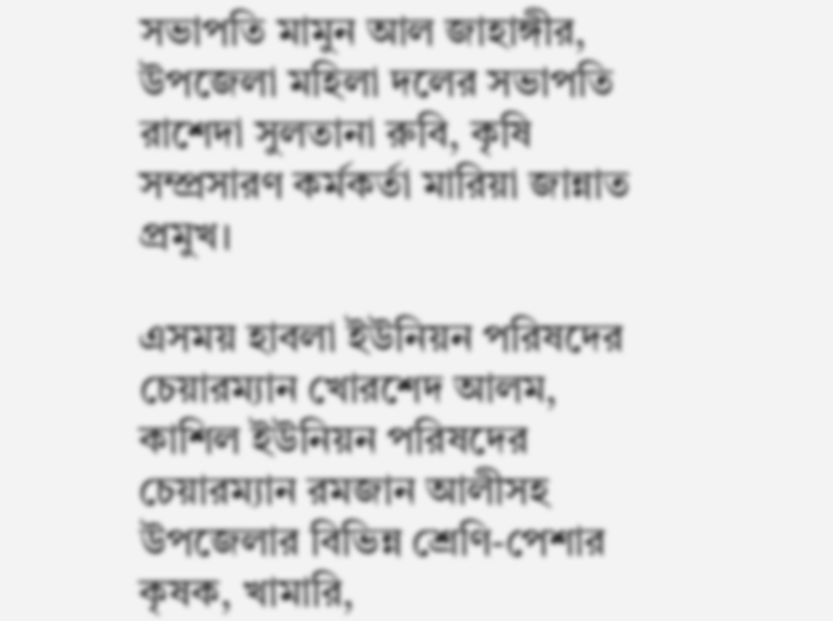সভাপতি মামুন আল জাহাঙ্গীর, উপজেলা মহিলা দলের সভাপতি রাশেদা সুলতানা রুবি, কৃষি সম্প্রসারণ কর্মকর্তা মারিয়া জান্নাত প্রমুখ।

এসময় হাবলা ইউনিয়ন পরিষদের চেয়ারম্যান খোরশেদ আলম, কাশিল ইউনিয়ন পরিষদের চেয়ারম্যান রমজান আলীসহ উপজেলার বিভিন্ন শ্রেণি-পেশার কৃষক, খামারি,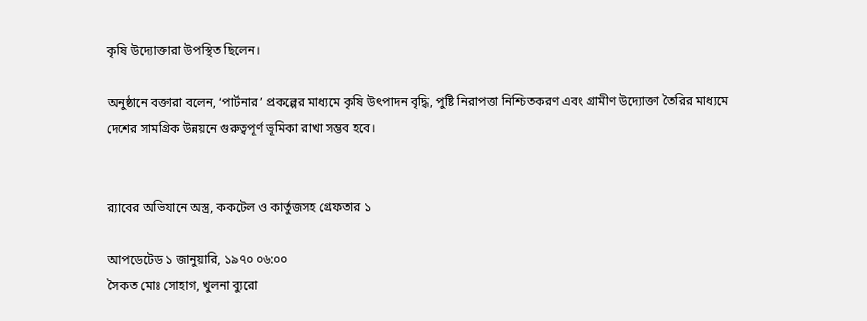কৃষি উদ্যোক্তারা উপস্থিত ছিলেন।

অনুষ্ঠানে বক্তারা বলেন, ‘পার্টনার’ প্রকল্পের মাধ্যমে কৃষি উৎপাদন বৃদ্ধি, পুষ্টি নিরাপত্তা নিশ্চিতকরণ এবং গ্রামীণ উদ্যোক্তা তৈরির মাধ্যমে দেশের সামগ্রিক উন্নয়নে গুরুত্বপূর্ণ ভূমিকা রাখা সম্ভব হবে।


র‍্যাবের অভিযানে অস্ত্র, ককটেল ও কার্তুজসহ গ্রেফতার ১

আপডেটেড ১ জানুয়ারি, ১৯৭০ ০৬:০০
সৈকত মোঃ সোহাগ, খুলনা ব্যুরো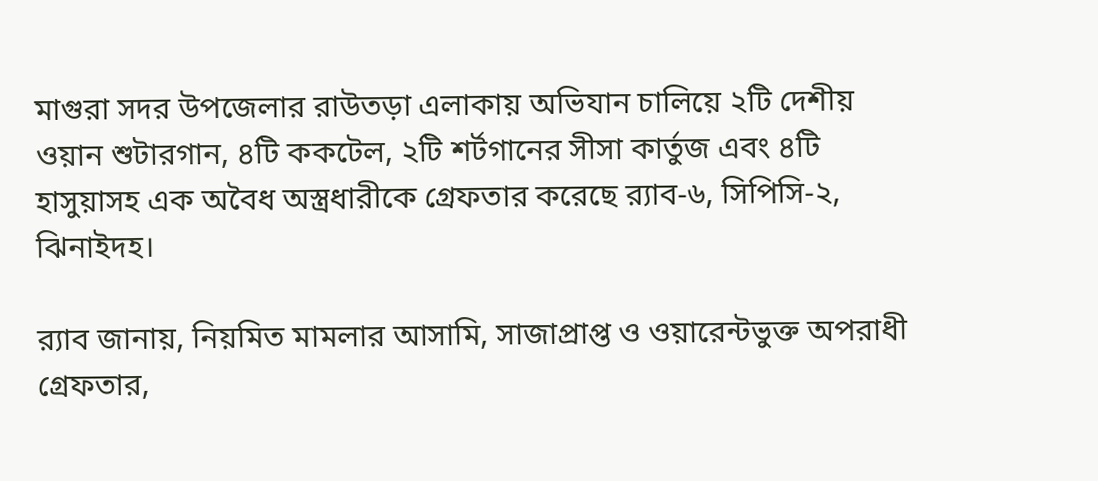মাগুরা সদর উপজেলার রাউতড়া এলাকায় অভিযান চালিয়ে ২টি দেশীয় ওয়ান শুটারগান, ৪টি ককটেল, ২টি শর্টগানের সীসা কার্তুজ এবং ৪টি হাসুয়াসহ এক অবৈধ অস্ত্রধারীকে গ্রেফতার করেছে র‍্যাব-৬, সিপিসি-২, ঝিনাইদহ।

র‍্যাব জানায়, নিয়মিত মামলার আসামি, সাজাপ্রাপ্ত ও ওয়ারেন্টভুক্ত অপরাধী গ্রেফতার,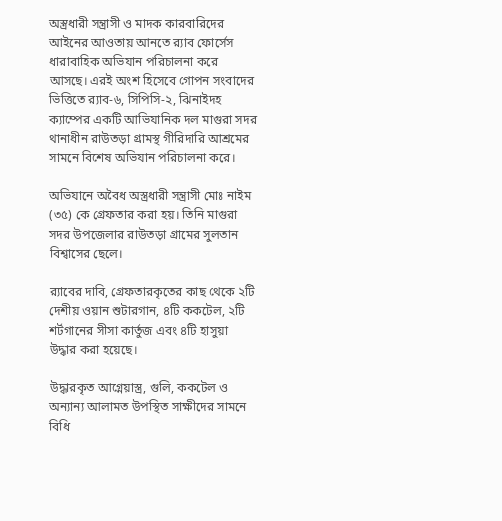অস্ত্রধারী সন্ত্রাসী ও মাদক কারবারিদের আইনের আওতায় আনতে র‍্যাব ফোর্সেস ধারাবাহিক অভিযান পরিচালনা করে আসছে। এরই অংশ হিসেবে গোপন সংবাদের ভিত্তিতে র‍্যাব-৬, সিপিসি-২, ঝিনাইদহ ক্যাম্পের একটি আভিযানিক দল মাগুরা সদর থানাধীন রাউতড়া গ্রামস্থ গীরিদারি আশ্রমের সামনে বিশেষ অভিযান পরিচালনা করে।

অভিযানে অবৈধ অস্ত্রধারী সন্ত্রাসী মোঃ নাইম (৩৫) কে গ্রেফতার করা হয়। তিনি মাগুরা সদর উপজেলার রাউতড়া গ্রামের সুলতান বিশ্বাসের ছেলে।

র‍্যাবের দাবি, গ্রেফতারকৃতের কাছ থেকে ২টি দেশীয় ওয়ান শুটারগান, ৪টি ককটেল, ২টি শর্টগানের সীসা কার্তুজ এবং ৪টি হাসুয়া উদ্ধার করা হয়েছে।

উদ্ধারকৃত আগ্নেয়াস্ত্র, গুলি, ককটেল ও অন্যান্য আলামত উপস্থিত সাক্ষীদের সামনে বিধি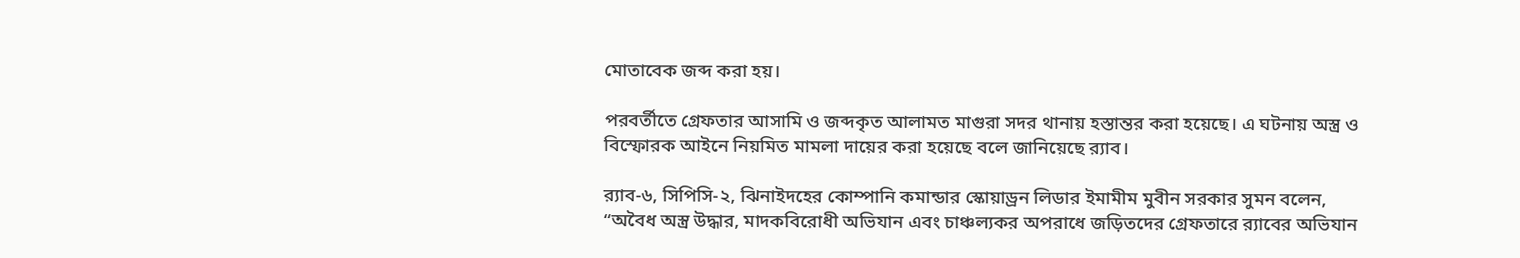মোতাবেক জব্দ করা হয়।

পরবর্তীতে গ্রেফতার আসামি ও জব্দকৃত আলামত মাগুরা সদর থানায় হস্তান্তর করা হয়েছে। এ ঘটনায় অস্ত্র ও বিস্ফোরক আইনে নিয়মিত মামলা দায়ের করা হয়েছে বলে জানিয়েছে র‍্যাব।

র‍্যাব-৬, সিপিসি-২, ঝিনাইদহের কোম্পানি কমান্ডার স্কোয়াড্রন লিডার ইমামীম মুবীন সরকার সুমন বলেন, “অবৈধ অস্ত্র উদ্ধার, মাদকবিরোধী অভিযান এবং চাঞ্চল্যকর অপরাধে জড়িতদের গ্রেফতারে র‍্যাবের অভিযান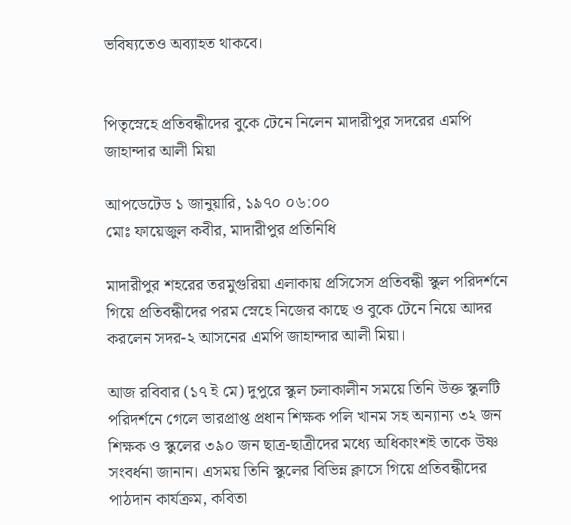ভবিষ্যতেও অব্যাহত থাকবে।


পিতৃস্নেহে প্রতিবন্ধীদের বুকে টেনে নিলেন মাদারীপুর সদরের এমপি জাহান্দার আলী মিয়া

আপডেটেড ১ জানুয়ারি, ১৯৭০ ০৬:০০
মোঃ ফায়েজুল কবীর, মাদারীপুর প্রতিনিধি

মাদারীপুর শহরের তরমুগুরিয়া এলাকায় প্রসিসেস প্রতিবন্ধী স্কুল পরিদর্শনে গিয়ে প্রতিবন্ধীদের পরম স্নেহে নিজের কাছে ও বুকে টেনে নিয়ে আদর করলেন সদর-২ আসনের এমপি জাহান্দার আলী মিয়া।

আজ রবিবার (১৭ ই মে) দুপুরে স্কুল চলাকালীন সময়ে তিনি উক্ত স্কুলটি পরিদর্শনে গেলে ভারপ্রাপ্ত প্রধান শিক্ষক পলি খানম সহ অন্যান্য ৩২ জন শিক্ষক ও স্কুলের ৩৯০ জন ছাত্র-ছাত্রীদের মধ্যে অধিকাংশই তাকে উষ্ণ সংবর্ধনা জানান। এসময় তিনি স্কুলের বিভিন্ন ক্লাসে গিয়ে প্রতিবন্ধীদের পাঠদান কার্যক্রম, কবিতা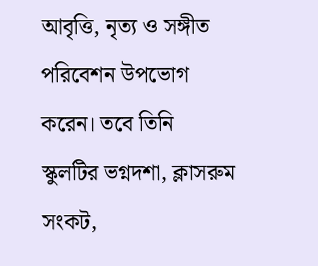আবৃত্তি, নৃত্য ও সঙ্গীত পরিবেশন উপভোগ করেন। তবে তিনি স্কুলটির ভগ্নদশা, ক্লাসরুম সংকট,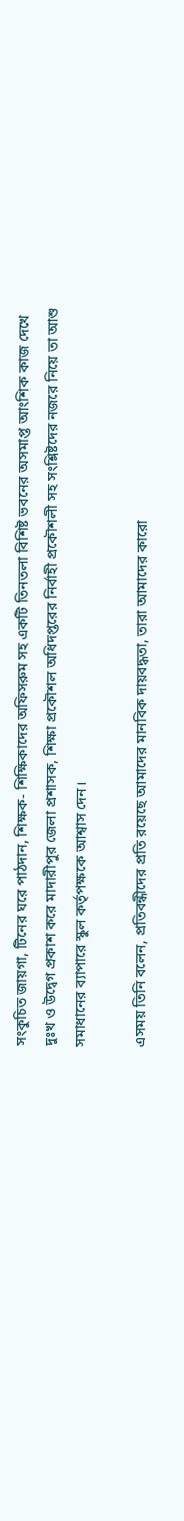সংকুচিত জায়গা, টিনের ঘরে পাঠদান, শিক্ষক- শিক্ষিকাদের অফিসরুম সহ একটি তিনতলা বিশিষ্ট ভবনের অসমাপ্ত আংশিক কাজ দেখে দুঃখ ও উদ্বেগ প্রকাশ করে মাদারীপুর জেলা প্রশাসক, শিক্ষা প্রকৌশল অধিদপ্তরের নির্বাহী প্রকৌশলী সহ সংশ্লিষ্টদের নজরে নিয়ে তা আশু সমাধানের ব্যাপারে স্কুল কর্তৃপক্ষকে আশ্বাস দেন।

এসময় তিনি বলেন, প্রতিবন্ধীদের প্রতি রয়েছে আমাদের মানবিক দায়বদ্ধতা, তারা আমাদের কারো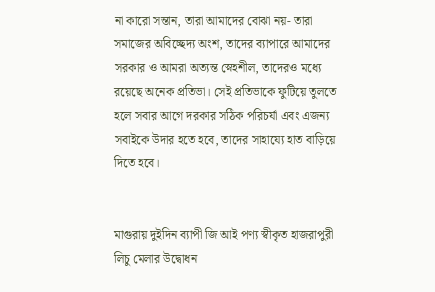না কারো সন্তান, তারা আমাদের বোঝা নয়- তারা সমাজের অবিচ্ছেদ্য অংশ, তাদের ব্যাপারে আমাদের সরকার ও আমরা অত্যন্ত স্নেহশীল, তাদেরও মধ্যে রয়েছে অনেক প্রতিভা। সেই প্রতিভাকে ফুটিয়ে তুলতে হলে সবার আগে দরকার সঠিক পরিচর্যা এবং এজন্য সবাইকে উদার হতে হবে, তাদের সাহায্যে হাত বাড়িয়ে দিতে হবে।


মাগুরায় দুইদিন ব্যাপী জি আই পণ্য স্বীকৃত হাজরাপুরী লিচু মেলার উদ্বোধন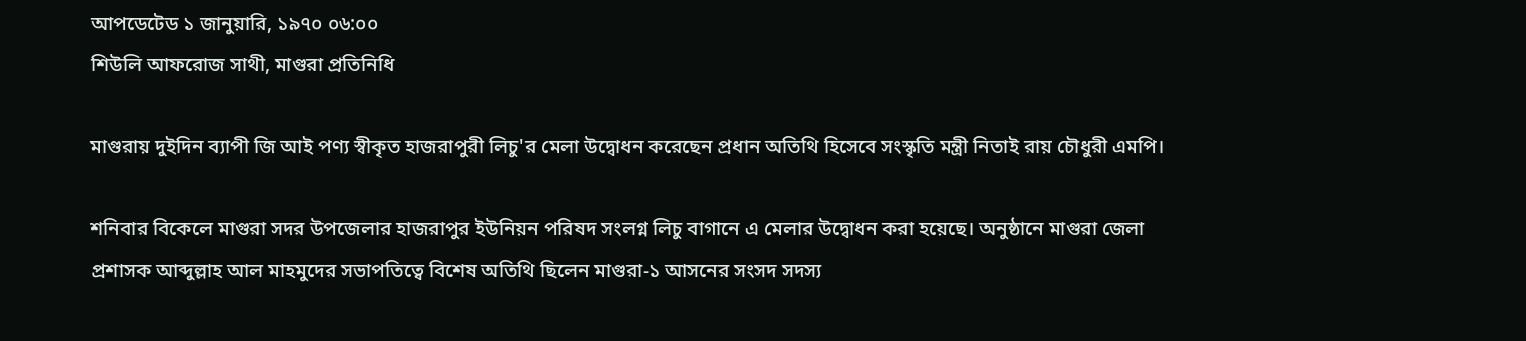আপডেটেড ১ জানুয়ারি, ১৯৭০ ০৬:০০
শিউলি আফরোজ সাথী, মাগুরা প্রতিনিধি

মাগুরায় দুইদিন ব্যাপী জি আই পণ্য স্বীকৃত হাজরাপুরী লিচু'র মেলা উদ্বোধন করেছেন প্রধান অতিথি হিসেবে সংস্কৃতি মন্ত্রী নিতাই রায় চৌধুরী এমপি।

শনিবার বিকেলে মাগুরা সদর উপজেলার হাজরাপুর ইউনিয়ন পরিষদ সংলগ্ন লিচু বাগানে এ মেলার উদ্বোধন করা হয়েছে। অনুষ্ঠানে মাগুরা জেলা প্রশাসক আব্দুল্লাহ আল মাহমুদের সভাপতিত্বে বিশেষ অতিথি ছিলেন মাগুরা-১ আসনের সংসদ সদস্য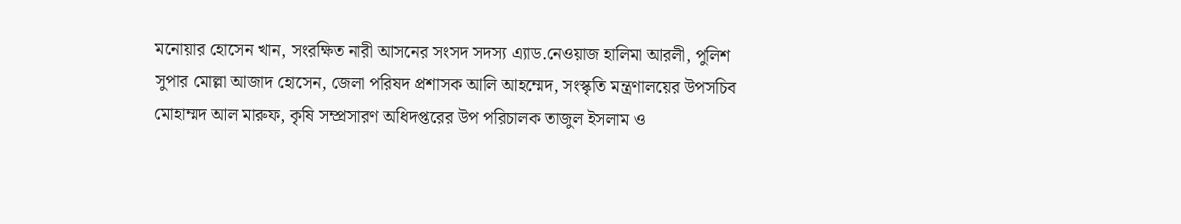মনোয়ার হোসেন খান, সংরক্ষিত নারী আসনের সংসদ সদস্য এ্যাড.নেওয়াজ হালিমা আরলী, পুলিশ সুপার মোল্লা আজাদ হোসেন, জেলা পরিষদ প্রশাসক আলি আহম্মেদ, সংস্কৃতি মন্ত্রণালয়ের উপসচিব মোহাম্মদ আল মারুফ, কৃষি সম্প্রসারণ অধিদপ্তরের উপ পরিচালক তাজুল ইসলাম ও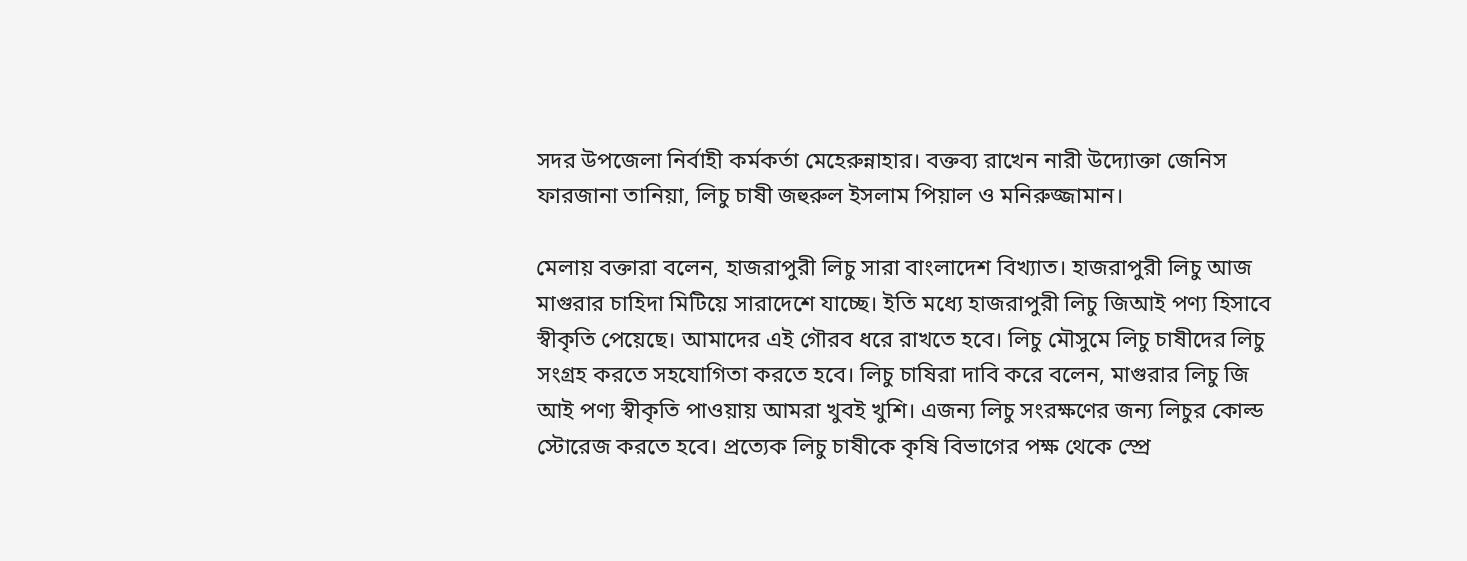সদর উপজেলা নির্বাহী কর্মকর্তা মেহেরুন্নাহার। বক্তব্য রাখেন নারী উদ্যোক্তা জেনিস ফারজানা তানিয়া, লিচু চাষী জহুরুল ইসলাম পিয়াল ও মনিরুজ্জামান।

মেলায় বক্তারা বলেন, হাজরাপুরী লিচু সারা বাংলাদেশ বিখ্যাত। হাজরাপুরী লিচু আজ মাগুরার চাহিদা মিটিয়ে সারাদেশে যাচ্ছে। ইতি মধ্যে হাজরাপুরী লিচু জিআই পণ্য হিসাবে স্বীকৃতি পেয়েছে। আমাদের এই গৌরব ধরে রাখতে হবে। লিচু মৌসুমে লিচু চাষীদের লিচু সংগ্রহ করতে সহযোগিতা করতে হবে। লিচু চাষিরা দাবি করে বলেন, মাগুরার লিচু জি আই পণ্য স্বীকৃতি পাওয়ায় আমরা খুবই খুশি। এজন্য লিচু সংরক্ষণের জন্য লিচুর কোল্ড স্টোরেজ করতে হবে। প্রত্যেক লিচু চাষীকে কৃষি বিভাগের পক্ষ থেকে স্প্রে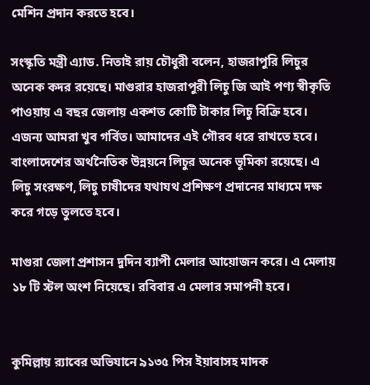মেশিন প্রদান করতে হবে।

সংস্কৃতি মন্ত্রী এ্যাড. নিতাই রায় চৌধুরী বলেন, হাজরাপুরি লিচুর অনেক কদর রয়েছে। মাগুরার হাজরাপুরী লিচু জি আই পণ্য স্বীকৃতি পাওয়ায় এ বছর জেলায় একশত কোটি টাকার লিচু বিক্রি হবে। এজন্য আমরা খুব গর্বিত। আমাদের এই গৌরব ধরে রাখতে হবে। বাংলাদেশের অর্থনৈতিক উন্নয়নে লিচুর অনেক ভূমিকা রয়েছে। এ লিচু সংরক্ষণ, লিচু চাষীদের যথাযথ প্রশিক্ষণ প্রদানের মাধ্যমে দক্ষ করে গড়ে তুলতে হবে।

মাগুরা জেলা প্রশাসন দুদিন ব্যাপী মেলার আয়োজন করে। এ মেলায় ১৮ টি স্টল অংশ নিয়েছে। রবিবার এ মেলার সমাপনী হবে।


কুমিল্লায় র‍্যাবের অভিযানে ৯১৩৫ পিস ইয়াবাসহ মাদক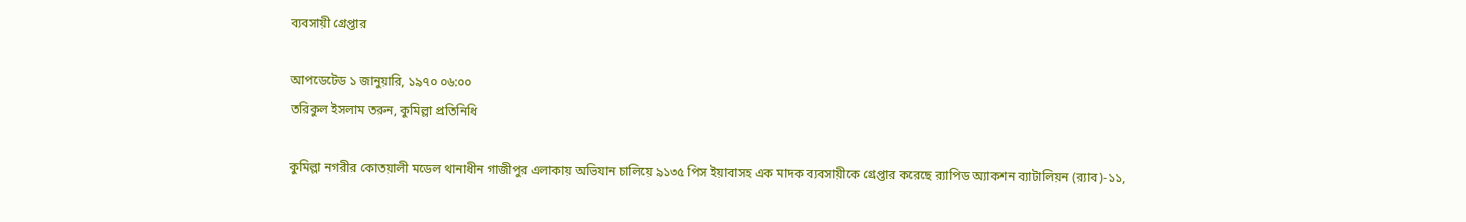ব্যবসায়ী গ্রেপ্তার

আপডেটেড ১ জানুয়ারি, ১৯৭০ ০৬:০০
তরিকুল ইসলাম তরুন, কুমিল্লা প্রতিনিধি

কুমিল্লা নগরীর কোতয়ালী মডেল থানাধীন গাজীপুর এলাকায় অভিযান চালিয়ে ৯১৩৫ পিস ইয়াবাসহ এক মাদক ব্যবসায়ীকে গ্রেপ্তার করেছে র‌্যাপিড অ্যাকশন ব্যাটালিয়ন (র‌্যাব)-১১,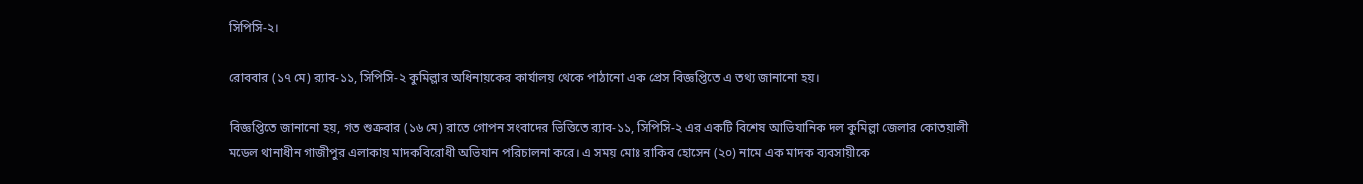সিপিসি-২।

রোববার (১৭ মে) র‌্যাব-১১, সিপিসি-২ কুমিল্লার অধিনায়কের কার্যালয় থেকে পাঠানো এক প্রেস বিজ্ঞপ্তিতে এ তথ্য জানানো হয়।

বিজ্ঞপ্তিতে জানানো হয়, গত শুক্রবার (১৬ মে) রাতে গোপন সংবাদের ভিত্তিতে র‌্যাব-১১, সিপিসি-২ এর একটি বিশেষ আভিযানিক দল কুমিল্লা জেলার কোতয়ালী মডেল থানাধীন গাজীপুর এলাকায় মাদকবিরোধী অভিযান পরিচালনা করে। এ সময় মোঃ রাকিব হোসেন (২০) নামে এক মাদক ব্যবসায়ীকে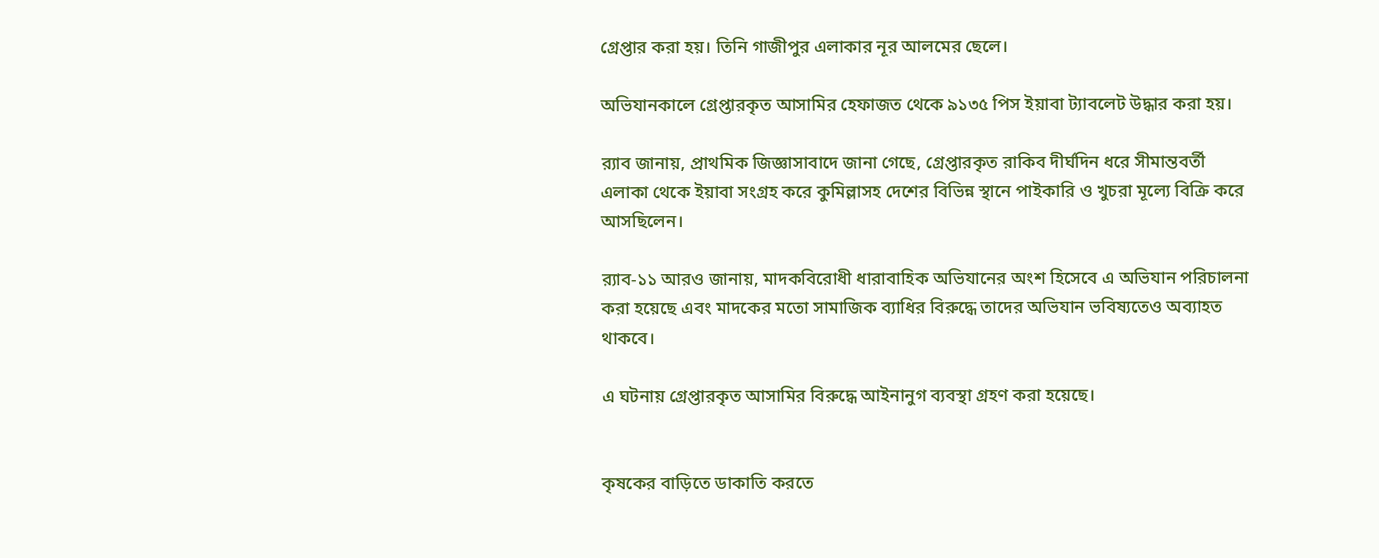গ্রেপ্তার করা হয়। তিনি গাজীপুর এলাকার নূর আলমের ছেলে।

অভিযানকালে গ্রেপ্তারকৃত আসামির হেফাজত থেকে ৯১৩৫ পিস ইয়াবা ট্যাবলেট উদ্ধার করা হয়।

র‌্যাব জানায়, প্রাথমিক জিজ্ঞাসাবাদে জানা গেছে, গ্রেপ্তারকৃত রাকিব দীর্ঘদিন ধরে সীমান্তবর্তী এলাকা থেকে ইয়াবা সংগ্রহ করে কুমিল্লাসহ দেশের বিভিন্ন স্থানে পাইকারি ও খুচরা মূল্যে বিক্রি করে আসছিলেন।

র‌্যাব-১১ আরও জানায়, মাদকবিরোধী ধারাবাহিক অভিযানের অংশ হিসেবে এ অভিযান পরিচালনা করা হয়েছে এবং মাদকের মতো সামাজিক ব্যাধির বিরুদ্ধে তাদের অভিযান ভবিষ্যতেও অব্যাহত থাকবে।

এ ঘটনায় গ্রেপ্তারকৃত আসামির বিরুদ্ধে আইনানুগ ব্যবস্থা গ্রহণ করা হয়েছে।


কৃষকের বাড়িতে ডাকাতি করতে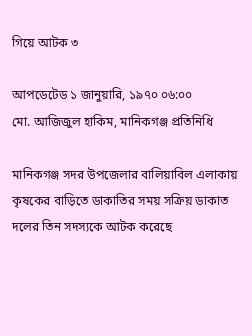গিয়ে আটক ৩

আপডেটেড ১ জানুয়ারি, ১৯৭০ ০৬:০০
মো. আজিজুল হাকিম, মানিকগঞ্জ প্রতিনিধি

মানিকগঞ্জ সদর উপজেলার বালিয়াবিল এলাকায় কৃষকের বাড়িতে ডাকাতির সময় সক্রিয় ডাকাত দলের তিন সদস্যকে আটক করেছে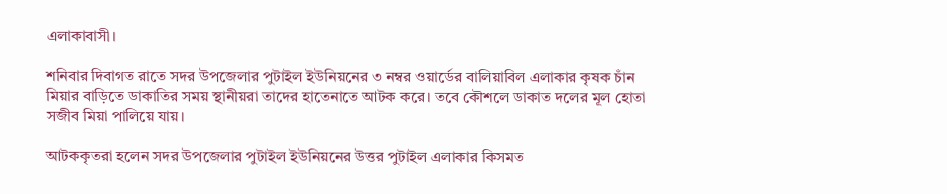এলাকাবাসী।

শনিবার দিবাগত রাতে সদর উপজেলার পুটাইল ইউনিয়নের ৩ নম্বর ওয়ার্ডের বালিয়াবিল এলাকার কৃষক চাঁন মিয়ার বাড়িতে ডাকাতির সময় স্থানীয়রা তাদের হাতেনাতে আটক করে। তবে কৌশলে ডাকাত দলের মূল হোতা সজীব মিয়া পালিয়ে যায়।

আটককৃতরা হলেন সদর উপজেলার পুটাইল ইউনিয়নের উত্তর পুটাইল এলাকার কিসমত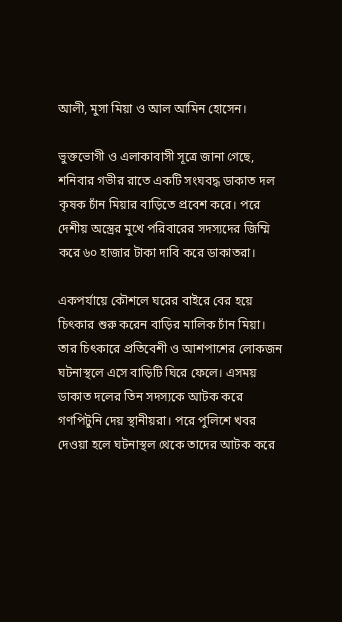আলী, মুসা মিয়া ও আল আমিন হোসেন।

ভুক্তভোগী ও এলাকাবাসী সূত্রে জানা গেছে, শনিবার গভীর রাতে একটি সংঘবদ্ধ ডাকাত দল কৃষক চাঁন মিয়ার বাড়িতে প্রবেশ করে। পরে দেশীয় অস্ত্রের মুখে পরিবারের সদস্যদের জিম্মি করে ৬০ হাজার টাকা দাবি করে ডাকাতরা।

একপর্যায়ে কৌশলে ঘরের বাইরে বের হয়ে চিৎকার শুরু করেন বাড়ির মালিক চাঁন মিয়া। তার চিৎকারে প্রতিবেশী ও আশপাশের লোকজন ঘটনাস্থলে এসে বাড়িটি ঘিরে ফেলে। এসময় ডাকাত দলের তিন সদস্যকে আটক করে গণপিটুনি দেয় স্থানীয়রা। পরে পুলিশে খবর দেওয়া হলে ঘটনাস্থল থেকে তাদের আটক করে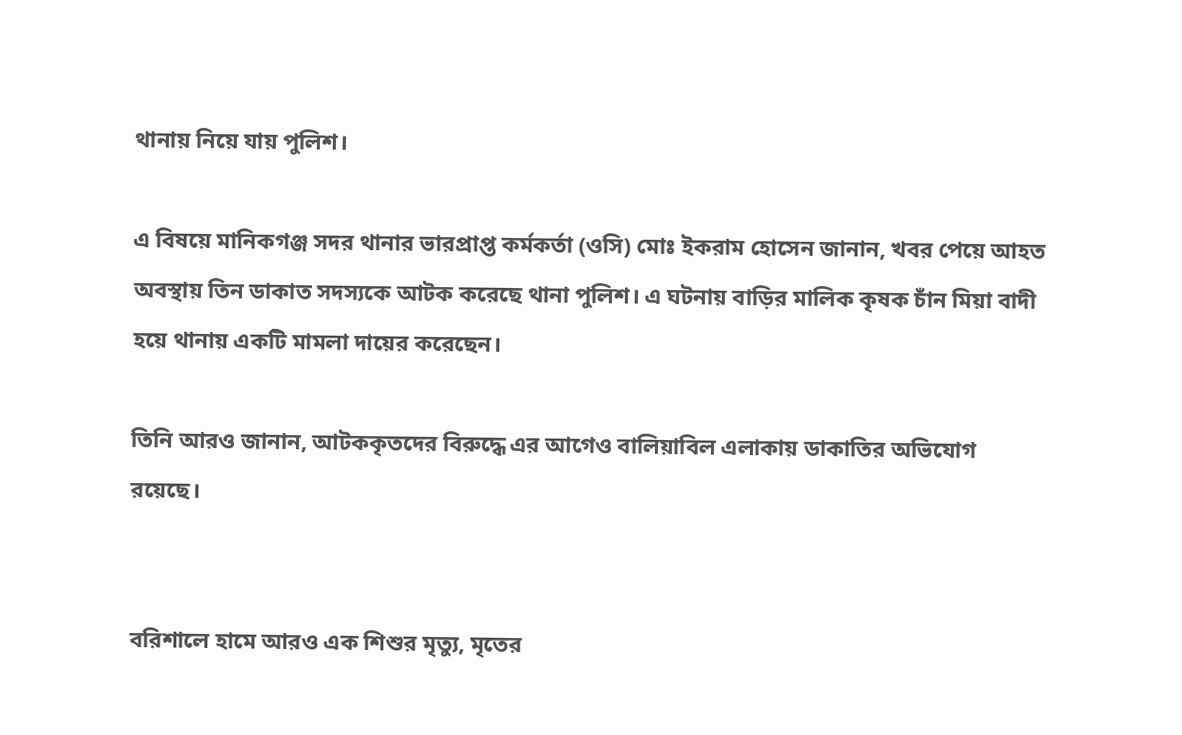থানায় নিয়ে যায় পুলিশ।

এ বিষয়ে মানিকগঞ্জ সদর থানার ভারপ্রাপ্ত কর্মকর্তা (ওসি) মোঃ ইকরাম হোসেন জানান, খবর পেয়ে আহত অবস্থায় তিন ডাকাত সদস্যকে আটক করেছে থানা পুলিশ। এ ঘটনায় বাড়ির মালিক কৃষক চাঁন মিয়া বাদী হয়ে থানায় একটি মামলা দায়ের করেছেন।

তিনি আরও জানান, আটককৃতদের বিরুদ্ধে এর আগেও বালিয়াবিল এলাকায় ডাকাতির অভিযোগ রয়েছে।


বরিশালে হামে আরও এক শিশুর মৃত্যু, মৃতের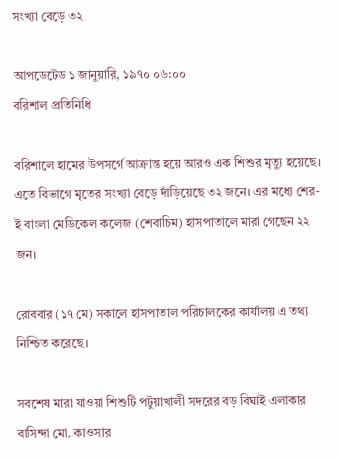সংখ্যা বেড়ে ৩২

আপডেটেড ১ জানুয়ারি, ১৯৭০ ০৬:০০
বরিশাল প্রতিনিধি

বরিশালে হামের উপসর্গে আক্রান্ত হয়ে আরও এক শিশুর মৃত্যু হয়েছে। এতে বিভাগে মৃতের সংখ্যা বেড়ে দাঁড়িয়েছে ৩২ জনে। এর মধ্যে শের-ই বাংলা মেডিকেল কলেজ (শেবাচিম) হাসপাতালে মারা গেছেন ২২ জন।

রোববার (১৭ মে) সকালে হাসপাতাল পরিচালকের কার্যালয় এ তথ্য নিশ্চিত করেছে।

সবশেষ মারা যাওয়া শিশুটি পটুয়াখালী সদরের বড় বিঘাই এলাকার বাসিন্দা মো. কাওসার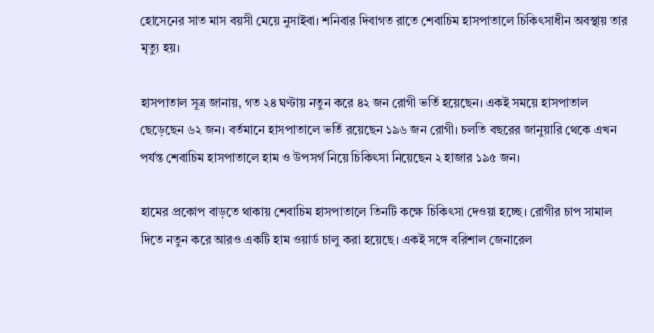হোসেনের সাত মাস বয়সী মেয়ে নুসাইবা। শনিবার দিবাগত রাতে শেবাচিম হাসপাতালে চিকিৎসাধীন অবস্থায় তার মৃত্যু হয়।

হাসপাতাল সূত্র জানায়, গত ২৪ ঘণ্টায় নতুন করে ৪২ জন রোগী ভর্তি হয়েছেন। একই সময়ে হাসপাতাল ছেড়েছেন ৬২ জন। বর্তমানে হাসপাতালে ভর্তি রয়েছেন ১৯৬ জন রোগী। চলতি বছরের জানুয়ারি থেকে এখন পর্যন্ত শেবাচিম হাসপাতালে হাম ও উপসর্গ নিয়ে চিকিৎসা নিয়েছেন ২ হাজার ১৯৫ জন।

হামের প্রকোপ বাড়তে থাকায় শেবাচিম হাসপাতালে তিনটি কক্ষে চিকিৎসা দেওয়া হচ্ছে। রোগীর চাপ সামাল দিতে নতুন করে আরও একটি হাম ওয়ার্ড চালু করা হয়েছে। একই সঙ্গে বরিশাল জেনারেল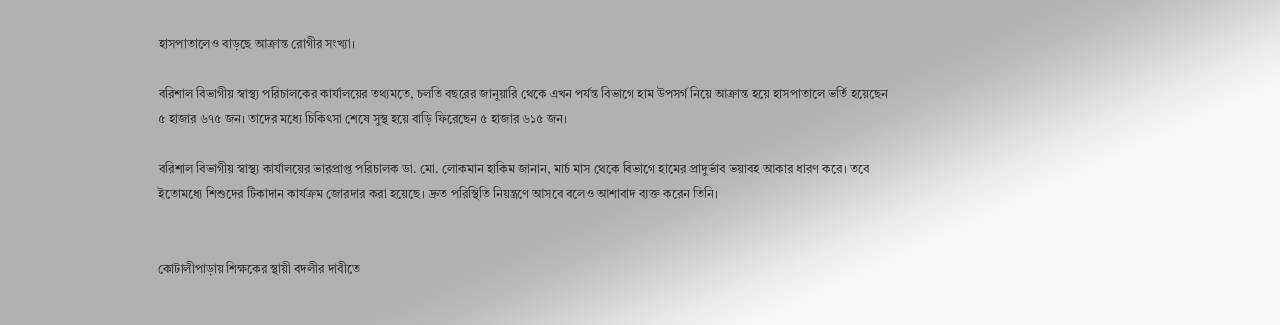হাসপাতালেও বাড়ছে আক্রান্ত রোগীর সংখ্যা।

বরিশাল বিভাগীয় স্বাস্থ্য পরিচালকের কার্যালয়ের তথ্যমতে, চলতি বছরের জানুয়ারি থেকে এখন পর্যন্ত বিভাগে হাম উপসর্গ নিয়ে আক্রান্ত হয়ে হাসপাতালে ভর্তি হয়েছেন ৫ হাজার ৬৭৫ জন। তাদের মধ্যে চিকিৎসা শেষে সুস্থ হয়ে বাড়ি ফিরেছেন ৫ হাজার ৬১৫ জন।

বরিশাল বিভাগীয় স্বাস্থ্য কার্যালয়ের ভারপ্রাপ্ত পরিচালক ডা. মো. লোকমান হাকিম জানান, মার্চ মাস থেকে বিভাগে হামের প্রাদুর্ভাব ভয়াবহ আকার ধারণ করে। তবে ইতোমধ্যে শিশুদের টিকাদান কার্যক্রম জোরদার করা হয়েছে। দ্রুত পরিস্থিতি নিয়ন্ত্রণে আসবে বলেও আশাবাদ ব্যক্ত করেন তিনি।


কোটালীপাড়ায় শিক্ষকের স্থায়ী বদলীর দাবীতে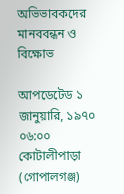অভিভাবকদের মানববন্ধন ও বিক্ষোভ

আপডেটেড ১ জানুয়ারি, ১৯৭০ ০৬:০০
কোটালীপাড়া (গোপালগঞ্জ)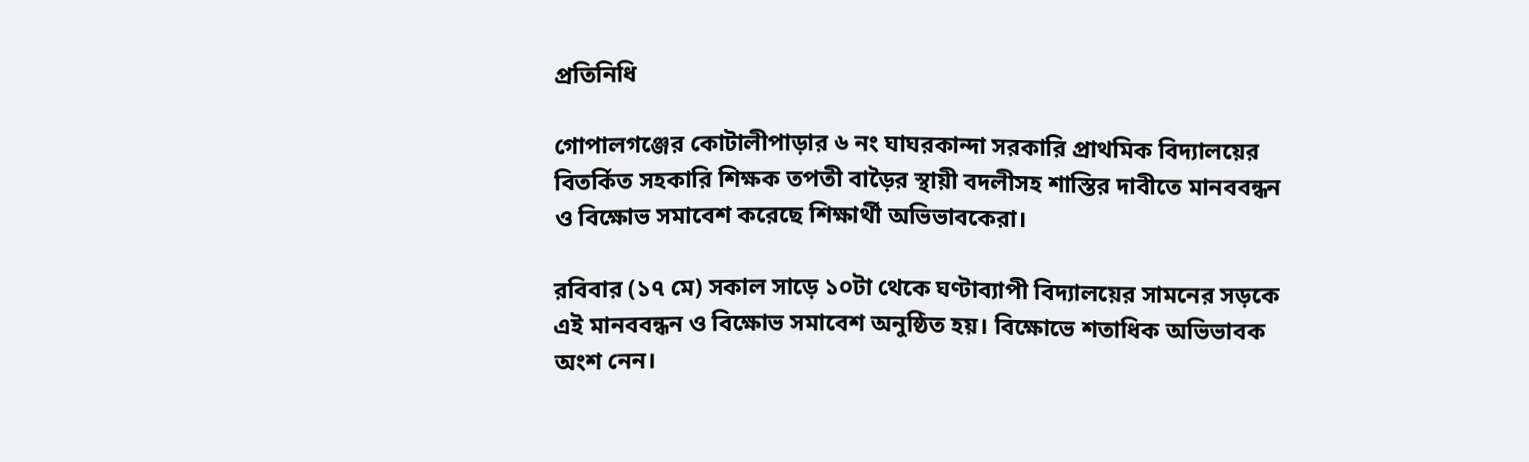প্রতিনিধি

গোপালগঞ্জের কোটালীপাড়ার ৬ নং ঘাঘরকান্দা সরকারি প্রাথমিক বিদ্যালয়ের বিতর্কিত সহকারি শিক্ষক তপতী বাড়ৈর স্থায়ী বদলীসহ শাস্তির দাবীতে মানববন্ধন ও বিক্ষোভ সমাবেশ করেছে শিক্ষার্থী অভিভাবকেরা।

রবিবার (১৭ মে) সকাল সাড়ে ১০টা থেকে ঘণ্টাব্যাপী বিদ্যালয়ের সামনের সড়কে এই মানববন্ধন ও বিক্ষোভ সমাবেশ অনুষ্ঠিত হয়। বিক্ষোভে শতাধিক অভিভাবক অংশ নেন।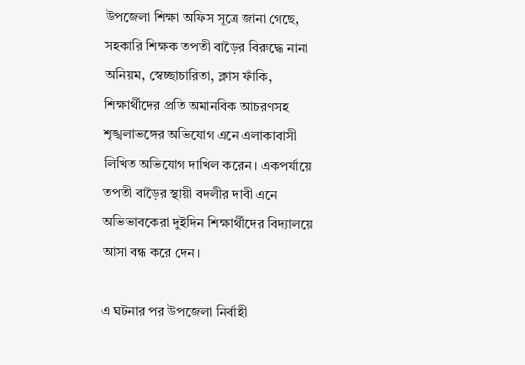উপজেলা শিক্ষা অফিস সূত্রে জানা গেছে, সহকারি শিক্ষক তপতী বাড়ৈর বিরুদ্ধে নানা অনিয়ম, স্বেচ্ছাচারিতা, ক্লাস ফাঁকি, শিক্ষার্থীদের প্রতি অমানবিক আচরণসহ শৃঙ্খলাভঙ্গের অভিযোগ এনে এলাকাবাসী লিখিত অভিযোগ দাখিল করেন। একপর্যায়ে তপতী বাড়ৈর স্থায়ী বদলীর দাবী এনে অভিভাবকেরা দুইদিন শিক্ষার্থীদের বিদ্যালয়ে আসা বন্ধ করে দেন।

এ ঘটনার পর উপজেলা নির্বাহী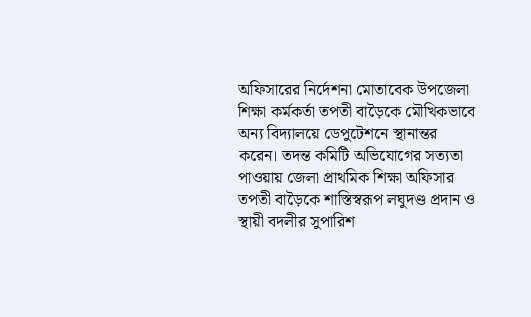অফিসারের নির্দেশনা মোতাবেক উপজেলা শিক্ষা কর্মকর্তা তপতী বাড়ৈকে মৌখিকভাবে অন্য বিদ্যালয়ে ডেপুটেশনে স্থানান্তর করেন। তদন্ত কমিটি অভিযোগের সত্যতা পাওয়ায় জেলা প্রাথমিক শিক্ষা অফিসার তপতী বাড়ৈকে শাস্তিস্বরূপ লঘুদণ্ড প্রদান ও স্থায়ী বদলীর সুপারিশ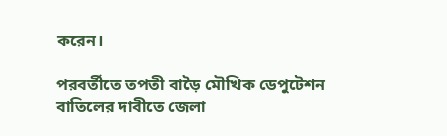করেন।

পরবর্তীতে তপতী বাড়ৈ মৌখিক ডেপুটেশন বাতিলের দাবীতে জেলা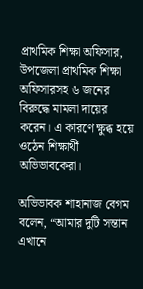প্রাথমিক শিক্ষা অফিসার, উপজেলা প্রাথমিক শিক্ষা অফিসারসহ ৬ জনের বিরুদ্ধে মামলা দায়ের করেন। এ কারণে ক্ষুব্ধ হয়ে ওঠেন শিক্ষার্থী অভিভাবকেরা।

অভিভাবক শাহানাজ বেগম বলেন, “আমার দুটি সন্তান এখানে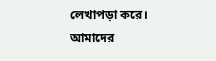লেখাপড়া করে। আমাদের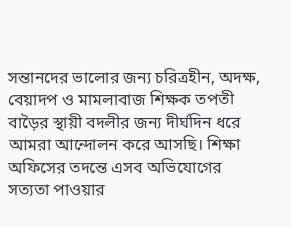সন্তানদের ভালোর জন্য চরিত্রহীন, অদক্ষ, বেয়াদপ ও মামলাবাজ শিক্ষক তপতী বাড়ৈর স্থায়ী বদলীর জন্য দীর্ঘদিন ধরে আমরা আন্দোলন করে আসছি। শিক্ষা অফিসের তদন্তে এসব অভিযোগের সত্যতা পাওয়ার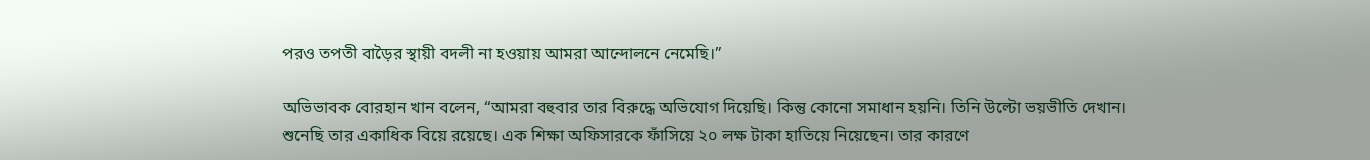পরও তপতী বাড়ৈর স্থায়ী বদলী না হওয়ায় আমরা আন্দোলনে নেমেছি।”

অভিভাবক বোরহান খান বলেন, “আমরা বহুবার তার বিরুদ্ধে অভিযোগ দিয়েছি। কিন্তু কোনো সমাধান হয়নি। তিনি উল্টো ভয়ভীতি দেখান। শুনেছি তার একাধিক বিয়ে রয়েছে। এক শিক্ষা অফিসারকে ফাঁসিয়ে ২০ লক্ষ টাকা হাতিয়ে নিয়েছেন। তার কারণে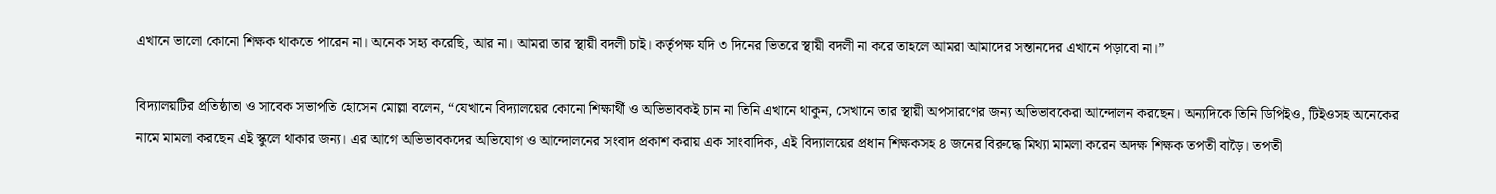এখানে ভালো কোনো শিক্ষক থাকতে পারেন না। অনেক সহ্য করেছি, আর না। আমরা তার স্থায়ী বদলী চাই। কর্তৃপক্ষ যদি ৩ দিনের ভিতরে স্থায়ী বদলী না করে তাহলে আমরা আমাদের সন্তানদের এখানে পড়াবো না।”

বিদ্যালয়টির প্রতিষ্ঠাতা ও সাবেক সভাপতি হোসেন মোল্লা বলেন, “যেখানে বিদ্যালয়ের কোনো শিক্ষার্থী ও অভিভাবকই চান না তিনি এখানে থাকুন, সেখানে তার স্থায়ী অপসারণের জন্য অভিভাবকেরা আন্দোলন করছেন। অন্যদিকে তিনি ডিপিইও, টিইওসহ অনেকের নামে মামলা করছেন এই স্কুলে থাকার জন্য। এর আগে অভিভাবকদের অভিযোগ ও আন্দোলনের সংবাদ প্রকাশ করায় এক সাংবাদিক, এই বিদ্যালয়ের প্রধান শিক্ষকসহ ৪ জনের বিরুদ্ধে মিথ্যা মামলা করেন অদক্ষ শিক্ষক তপতী বাড়ৈ। তপতী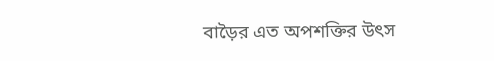বাড়ৈর এত অপশক্তির উৎস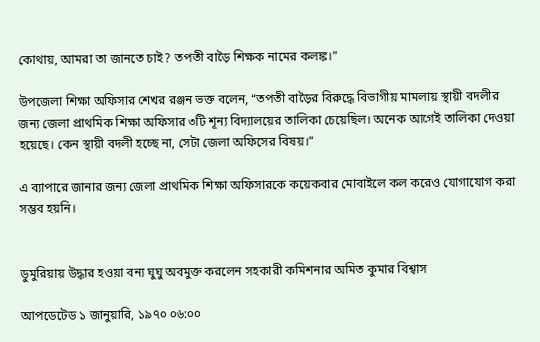কোথায়, আমরা তা জানতে চাই? তপতী বাড়ৈ শিক্ষক নামের কলঙ্ক।”

উপজেলা শিক্ষা অফিসার শেখর রঞ্জন ভক্ত বলেন, “তপতী বাড়ৈর বিরুদ্ধে বিভাগীয় মামলায় স্থায়ী বদলীর জন্য জেলা প্রাথমিক শিক্ষা অফিসার ৩টি শূন্য বিদ্যালয়ের তালিকা চেয়েছিল। অনেক আগেই তালিকা দেওয়া হয়েছে। কেন স্থায়ী বদলী হচ্ছে না, সেটা জেলা অফিসের বিষয়।”

এ ব্যাপারে জানার জন্য জেলা প্রাথমিক শিক্ষা অফিসারকে কয়েকবার মোবাইলে কল করেও যোগাযোগ করা সম্ভব হয়নি।


ডুমুরিয়ায় উদ্ধার হওয়া বন্য ঘুঘু অবমুক্ত করলেন সহকারী কমিশনার অমিত কুমার বিশ্বাস

আপডেটেড ১ জানুয়ারি, ১৯৭০ ০৬:০০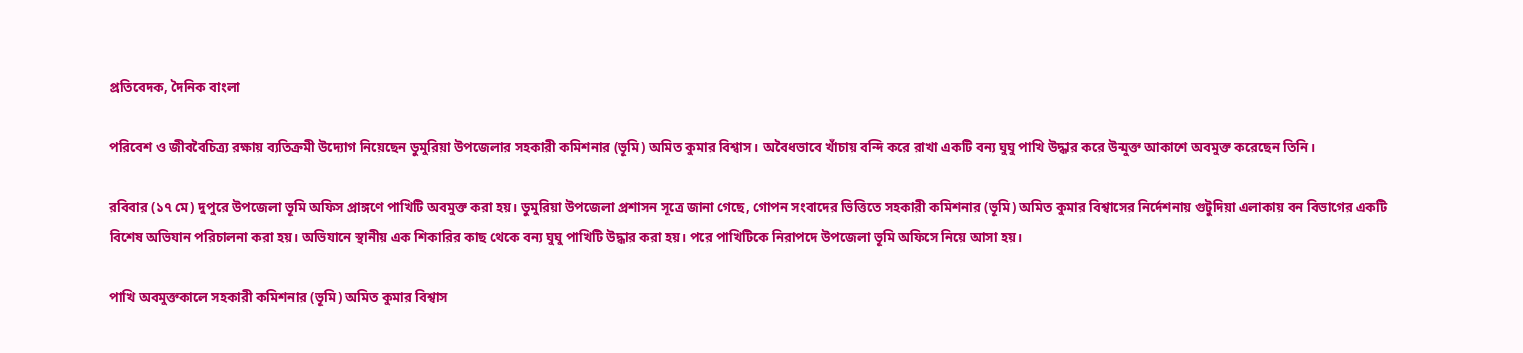প্রতিবেদক, দৈনিক বাংলা

পরিবেশ ও জীববৈচিত্র্য রক্ষায় ব্যতিক্রমী উদ্যোগ নিয়েছেন ডুমুরিয়া উপজেলার সহকারী কমিশনার (ভূমি) অমিত কুমার বিশ্বাস। অবৈধভাবে খাঁচায় বন্দি করে রাখা একটি বন্য ঘুঘু পাখি উদ্ধার করে উন্মুক্ত আকাশে অবমুক্ত করেছেন তিনি।

রবিবার (১৭ মে) দুপুরে উপজেলা ভূমি অফিস প্রাঙ্গণে পাখিটি অবমুক্ত করা হয়। ডুমুরিয়া উপজেলা প্রশাসন সূত্রে জানা গেছে, গোপন সংবাদের ভিত্তিতে সহকারী কমিশনার (ভূমি) অমিত কুমার বিশ্বাসের নির্দেশনায় গুটুদিয়া এলাকায় বন বিভাগের একটি বিশেষ অভিযান পরিচালনা করা হয়। অভিযানে স্থানীয় এক শিকারির কাছ থেকে বন্য ঘুঘু পাখিটি উদ্ধার করা হয়। পরে পাখিটিকে নিরাপদে উপজেলা ভূমি অফিসে নিয়ে আসা হয়।

পাখি অবমুক্তকালে সহকারী কমিশনার (ভূমি) অমিত কুমার বিশ্বাস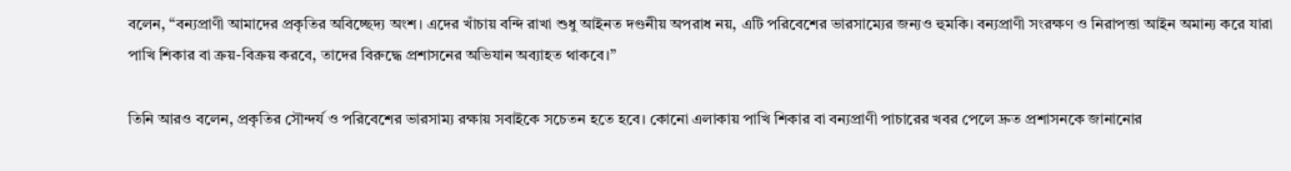বলেন, “বন্যপ্রাণী আমাদের প্রকৃতির অবিচ্ছেদ্য অংশ। এদের খাঁচায় বন্দি রাখা শুধু আইনত দণ্ডনীয় অপরাধ নয়, এটি পরিবেশের ভারসাম্যের জন্যও হুমকি। বন্যপ্রাণী সংরক্ষণ ও নিরাপত্তা আইন অমান্য করে যারা পাখি শিকার বা ক্রয়-বিক্রয় করবে, তাদের বিরুদ্ধে প্রশাসনের অভিযান অব্যাহত থাকবে।”

তিনি আরও বলেন, প্রকৃতির সৌন্দর্য ও পরিবেশের ভারসাম্য রক্ষায় সবাইকে সচেতন হতে হবে। কোনো এলাকায় পাখি শিকার বা বন্যপ্রাণী পাচারের খবর পেলে দ্রুত প্রশাসনকে জানানোর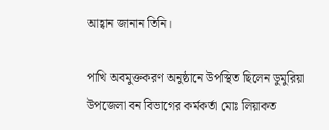আহ্বান জানান তিনি।

পাখি অবমুক্তকরণ অনুষ্ঠানে উপস্থিত ছিলেন ডুমুরিয়া উপজেলা বন বিভাগের কর্মকর্তা মোঃ লিয়াকত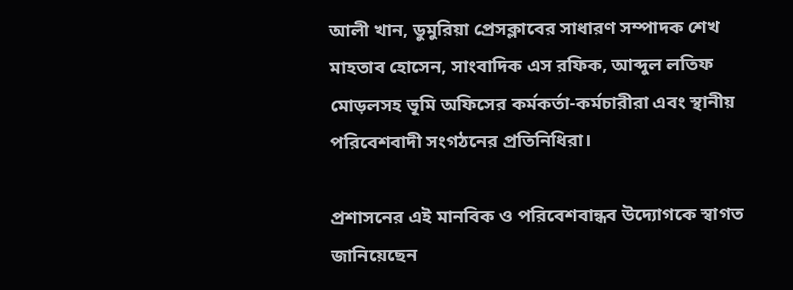আলী খান, ডুমুরিয়া প্রেসক্লাবের সাধারণ সম্পাদক শেখ মাহতাব হোসেন, সাংবাদিক এস রফিক, আব্দুল লতিফ মোড়লসহ ভূমি অফিসের কর্মকর্তা-কর্মচারীরা এবং স্থানীয় পরিবেশবাদী সংগঠনের প্রতিনিধিরা।

প্রশাসনের এই মানবিক ও পরিবেশবান্ধব উদ্যোগকে স্বাগত জানিয়েছেন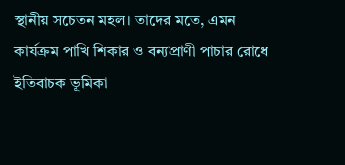স্থানীয় সচেতন মহল। তাদের মতে, এমন কার্যক্রম পাখি শিকার ও বন্যপ্রাণী পাচার রোধে ইতিবাচক ভূমিকা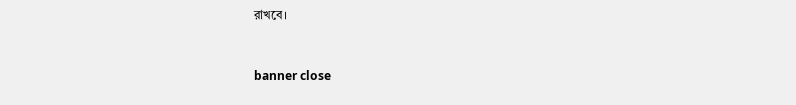রাখবে।


banner close